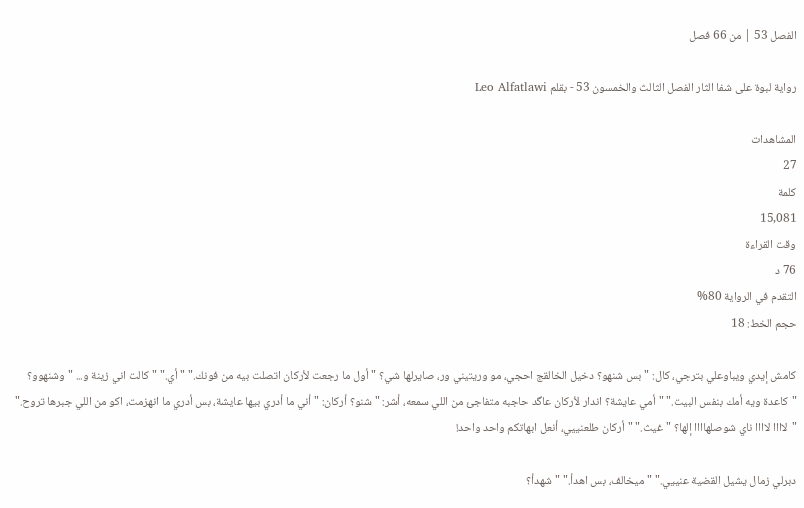الفصل 53 | من 66 فصل

رواية لبوة على شفا الثار الفصل الثالث والخمسون 53 - بقلم Leo Alfatlawi

المشاهدات
27
كلمة
15,081
وقت القراءة
76 د
التقدم في الرواية 80%
حجم الخط: 18

كامش إيدي ويباوعلي بترجي، كال: "بس شنهو؟ دخيل الخالقج احجي، مو وريتيني ور، صايرلها شي؟ "أول ما رجعت لأركان اتصلت بيه من فونك." "أي." "كالت اني زينة و... "وشنهوو؟ "كاعدة ويه أمك بنفس البيت." "أمي عايشة؟ اندار لأركان عاگد حاجبه متفاجئ من اللي سمعه، أشر: "شنو؟ أركان: "أني ما أدري بيها عايشة، بس أدري ما انهزمت، اكو من اللي جبرها تروح." "لاااا لاااا ناي شوصلهاااا إلها؟ "غيث." "أركان طلعنييي، أنعل ابهاتكم واحد واحد!

دبرلي زمال يشيل القضية عنييي." "ميخالف، بس اهدأ." "شهدأ؟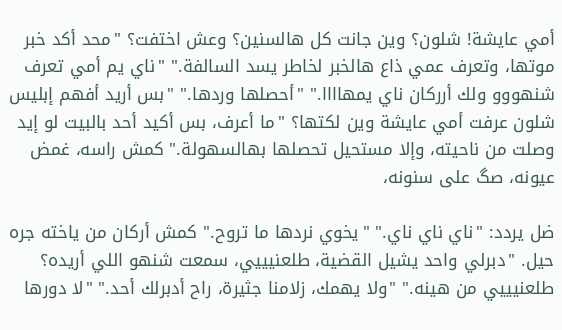أمي عايشة! شلون؟ وين جانت كل هالسنين؟ وعش اختفت؟ "محد أكد خبر موتها، وتعرف عمي ذاع هالخبر لخاطر يسد السالفة." "ناي يم أمي تعرف شنهووو ولك أرركان ناي يمهاااا." "أحصلها وردها." "بس أريد أفهم إبليس شلون عرفت أمي عايشة وين لكتها؟ "ما أعرف، بس أكيد أحد بالبيت لو إيد وصلت من ناحيته، وإلا مستحيل تحصلها بهالسهولة." كمش راسه، غمض عيونه، صگ على سنونه،

ضل يردد: "ناي ناي ناي." "يخوي نردها ما تروح." كمش أركان من ياخته جره حيل. "دبرلي واحد يشيل القضية، طلعنيييي، سمعت شنهو اللي أريده؟ طلعنيييي من هينه." "ولا يهمك، زلامنا جثيرة، راح أدبرلك أحد." "لا دورها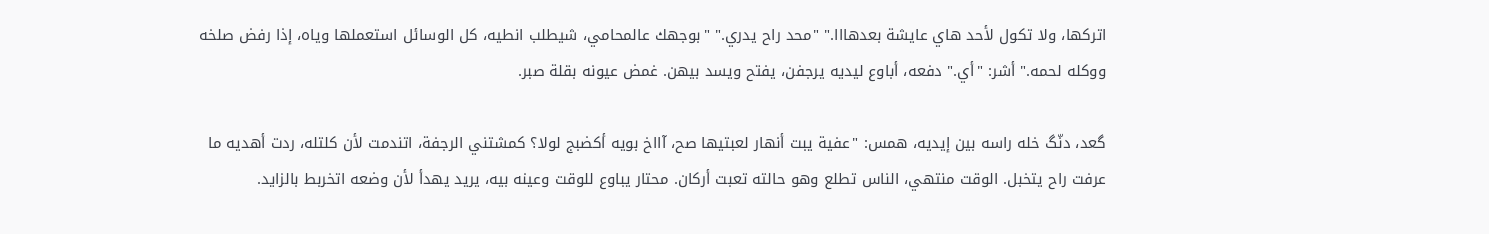اتركها، ولا تكول لأحد هاي عايشة بعدهااا." "محد راح يدري." "بوجهك عالمحامي، شيطلب انطيه، كل الوسائل استعملها وياه، إذا رفض صلخه ووكله لحمه." أشر: "أي." دفعه، أباوع ليديه يرجفن، يفتح ويسد بيهن. غمض عيونه بقلة صبر.

گعد، دنّگ خله راسه بين إيديه، همس: "عفية يبت أنهار لعبتيها صح، آااخ بويه أكضبج لولا؟ كمشتني الرجفة، اتندمت لأن كلتله، ردت أهديه ما عرفت راح يتخبل. الوقت منتهي، الناس تطلع وهو حالته تعبت أركان. محتار يباوع للوقت وعينه بيه، يريد يهدأ لأن وضعه اتخربط بالزايد.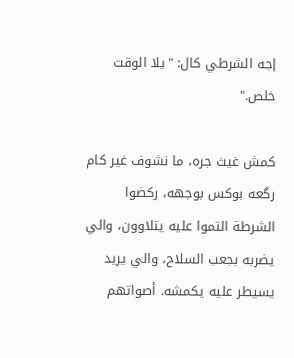إجه الشرطي كال: "يلا الوقت خلص."

كمش غيث جره، ما نشوف غير كام رگعه بوكس بوجهه، ركضوا الشرطة التموا عليه يتلاوون، والي يضربه بجعب السلاح، والي يريد يسيطر عليه يكمشه. أصواتهم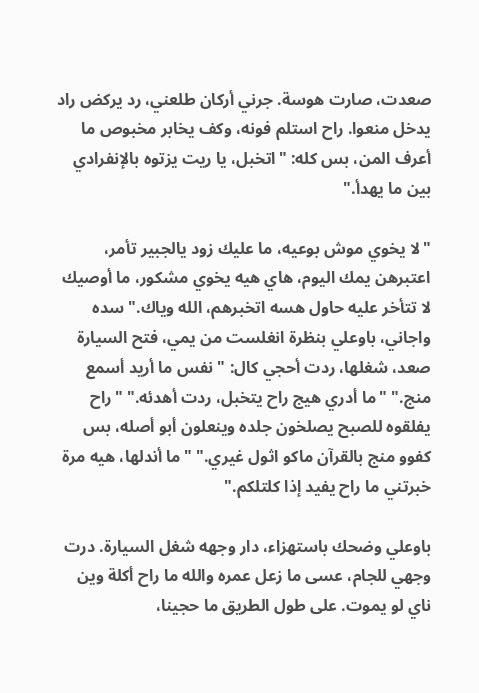صعدت، صارت هوسة. جرني أركان طلعني، رد يركض راد يدخل منعوا. راح استلم فونه، وكف يخابر مخبوص ما أعرف المن، بس كله: "اتخبل، يا ريت يزتوه بالإنفرادي بين ما يهدأ."

"لا يخوي موش بوعيه، ما عليك زود يالجبير تأمر، اعتبرهن يمك اليوم، هاي هيه يخوي مشكور، ما أوصيك لا تتأخر عليه حاول هسه اتخبرهم، الله وياك." سده واجاني، باوعلي بنظرة انغلست من يمي، فتح السيارة صعد، شغلها، ردت أحجي كال: "نفس ما أريد أسمع منج." "ما أدري هيج راح يتخبل، ردت أهدئه." "راح يفلقوه للصبح يصلخون جلده وينعلون أبو أصله، بس كفوو منج بالقرآن ماكو اثول غيري." "ما أندلها، هيه مرة خبرتني ما راح يفيد إذا كلتلكم."

باوعلي وضحك باستهزاء، دار وجهه شغل السيارة. درت وجهي للجام، عسى ما زعل عمره والله ما راح أكلة وين ناي لو يموت. على طول الطريق ما حجينا،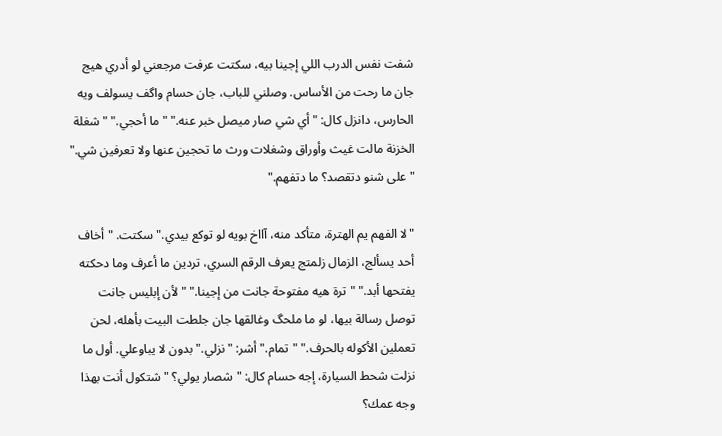شفت نفس الدرب اللي إجينا بيه، سكتت عرفت مرجعني لو أدري هيج جان ما رحت من الأساس. وصلني للباب، جان حسام واگف يسولف ويه الحارس، دانزل كال: "أي شي صار ميصل خبر عنه." "ما أحجي." "شغلة الخزنة مالت غيث وأوراق وشغلات ورث ما تحجين عنها ولا تعرفين شي." "على شنو دتقصد؟ ما دتفهم."

"لا الفهم يم الهترة، متأكد منه، آااخ بويه لو توكع بيدي." سكتت. "أخاف أحد يسألج، الزمال زلمتج يعرف الرقم السري، تردين ما أعرف وما دحكته يفتحها أبد." "ترة هيه مفتوحة جانت من إجينا." "لأن إبليس جانت توصل رسالة بيها، لو ما ملحگ وغالقها جان جلطت البيت بأهله، لحن تعملين الأكوله بالحرف." "تمام." أشر: "نزلي." بدون لا يباوعلي. أول ما نزلت شحط السيارة، إجه حسام كال: "شصار يولي؟ "شتكول أنت بهذا وجه عمك؟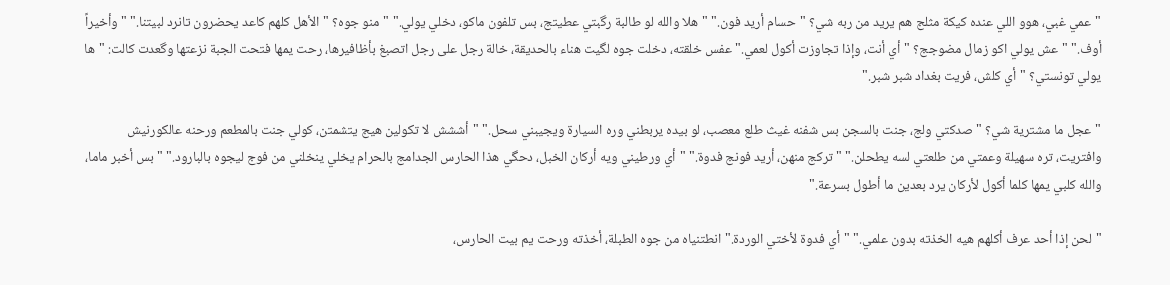"عمي غبي، هوو اللي عنده كيكة مثلج هم يريد من ربه شي؟ "حسام أريد فون." "هلا والله لو طالبة رگبتي عطيتج، بس تلفون ماكو، دخلي يولي." "منو جوه؟ "الأهل كلهم كاعد يحضرون تانرد لبيتنا." "وأخيراً أوف." "عش يولي اكو زمال مضوجج؟ "أي أنت، وإذا تجاوزت أكول لعمي." عفس خلقته، دخلت جوه لگيت هناء بالحديقة، خالة رجل على رجل اتصبغ بأظافيرها، رحت يمها فتحت الجبة نزعتها وگعدت كالت: "ها يولي تونستي؟ "أي كلش، فريت بغداد شبر شبر."

"عجل ما مشترية شي؟ "صدكتي ولج، جنت بالسجن بس شفنه غيث طلع معصب، لو بيده يربطني وره السيارة ويجيبني سحل." "أششش لا تكولين هيج يتشمتن، كولي جنت بالمطعم ورحنه عالكورنيش وافتريت، تره سهيلة وعمتي من طلعتي لسه يطحلن." "تركج منهن، أريد فونج فدوة." "أي ورطيني ويه أركان الخبل، دحگي هذا الحارس الجدامج بالحرام يخلي ينخلني من فوج ليجوه بالبارود." "بس أخبر ماما، والله كلبي يمها كلما أكول لأركان يرد بعدين ما أطول بسرعة."

"لحن إذا أحد عرف أكلهم هيه الخذته بدون علمي." "أي فدوة لأختي الوردة." انطتنياه من جوه الطبلة، أخذته ورحت يم بيت الحارس،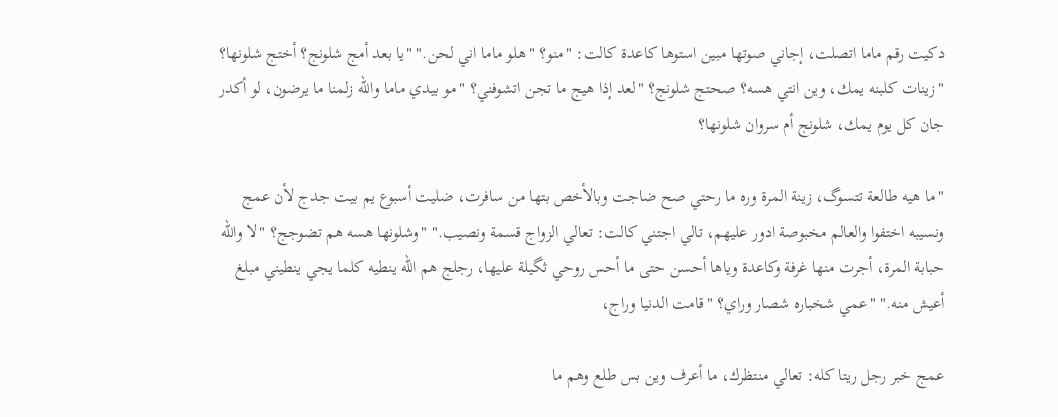دكيت رقم ماما اتصلت، إجاني صوتها مبين استوها كاعدة كالت: "منو؟ "هلو ماما اني لحن." "يا بعد أمج شلونج؟ أختج شلونها؟ "زينات كلبنه يمك، وين انتي هسه؟ صحتج شلونج؟ "لعد إذا هيج ما تجن اتشوفني؟ "مو بيدي ماما والله زلمنا ما يرضون، لو أكدر جان كل يوم يمك، شلونج أم سروان شلونها؟

"ما هيه طالعة تتسوگ، زينة المرة وره ما رحتي صح ضاجت وبالأخص بتها من سافرت، ضليت أسبوع يم بيت جدج لأن عمج ونسيبه اختفوا والعالم مخبوصة ادور عليهم، تالي اجتني كالت: تعالي الزواج قسمة ونصيب." "وشلونها هسه هم تضوجج؟ "لا والله حبابة المرة، أجرت منها غرفة وكاعدة وياها أحسن حتى ما أحس روحي ثگيلة عليها، رجلج هم الله ينطيه كلما يجي ينطيني مبلغ أعيش منه." "عمي شخباره شصار وراي؟ "قامت الدنيا وراج،

عمج خبر رجل ريتا كله: تعالي منتظرك، ما أعرف وين بس طلع وهم ما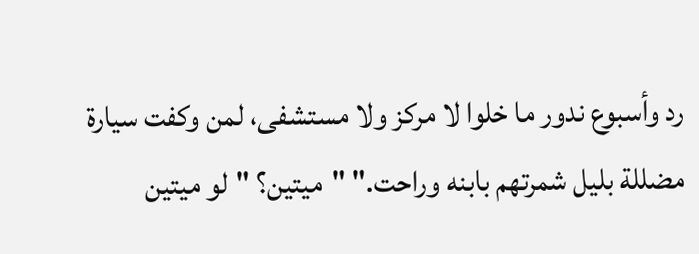رد وأسبوع ندور ما خلوا لا مركز ولا مستشفى، لمن وكفت سيارة مضللة بليل شمرتهم بابنه وراحت." "ميتين؟ "لو ميتين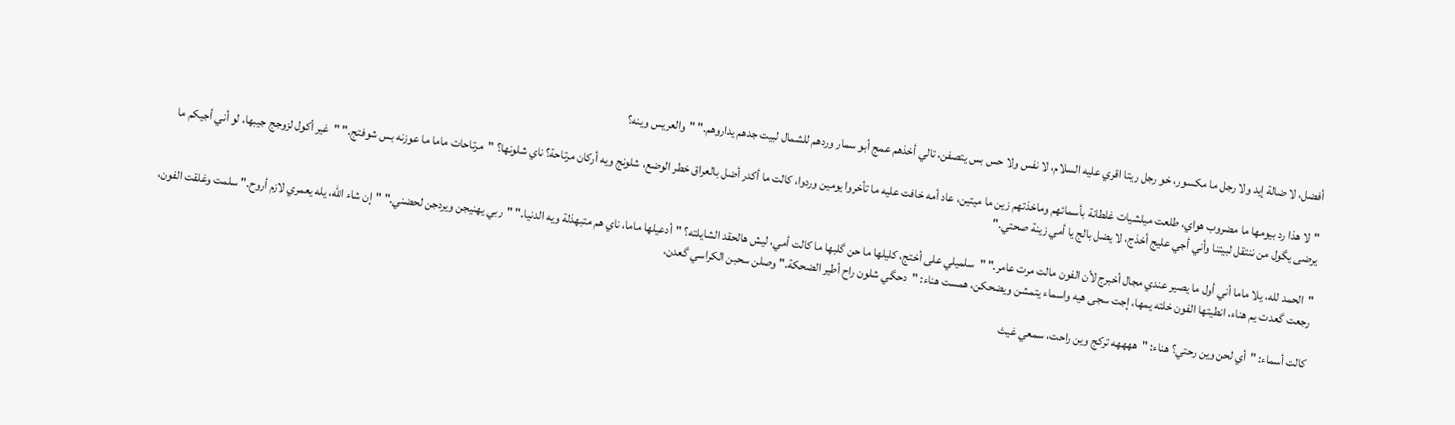أفضل، لا ضالة إيد ولا رجل ما مكسور، خو رجل ريتا اقري عليه السلام، لا نفس ولا حس بس يتصفن، تالي أخذهم عمج أبو سمار وردهم للشمال لبيت جدهم يداروهم." "والعريس وينه؟

"لا هذا رد بيومها ما مضروب هواي، طلعت ميلشيات غلطانة بأسمائهم وماخذتهم زين ما ميتين، عاد أمه خافت عليه ما تأخروا يومين وردوا، كالت ما أكدر أضل بالعراق خطر الوضع، شلونج ويه أركان مرتاحة؟ ناي شلونها؟ "مرتاحات ماما ما عوزنه بس شوفتج." "غير أكول لزوجج جيبها، لو أني أجيكم ما يرضى يگول من ننتقل لبيتنا وأني أجي عليج أخذج، لا يضل بالج يا أمي زينة صحتي."

"الحمد لله، يلا ماما أني أول ما يصير عندي مجال أخبرج لأن الفون مالت مرت عامر." "سلميلي على أختج، كليلها ما حن گلبها ما كالت أمي، ليش هالحقد الشايلته؟ "أدعيلها ماما، ناي هم متبهذلة ويه الدنيا." "ربي يهنيجن ويردجن لحضني." "إن شاء الله، يله يعمري لازم أروح." سلمت وغلقت الفون، رجعت گعدت يم هناء، انطيتها الفون خلته يمها، إجت سجى هيه واسماء يتمشن ويضحكن، همست هناء: "دحگي شلون راح أطير الضحكة." وصلن سحبن الكراسي گعدن،

كالت أسماء: "أي لحن وين رحتي؟ هناء: "ههههه تركج وين راحت، سمعي غيث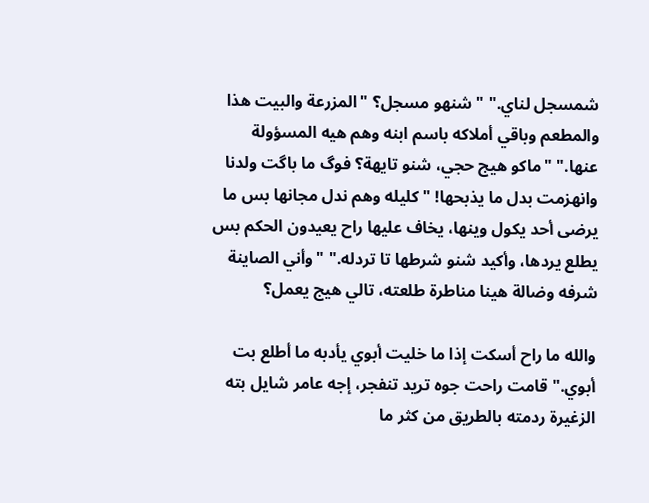شمسجل لناي." "شنهو مسجل؟ "المزرعة والبيت هذا والمطعم وباقي أملاكه باسم ابنه وهم هيه المسؤولة عنها." "ماكو هيج حجي، شنو تايهة؟ فوگ ما باگت ولدنا وانهزمت بدل ما يذبحها! "كليله وهم ندل مجانها بس ما يرضى أحد يكول وينها، يخاف عليها راح يعيدون الحكم بس يطلع يردها، وأكيد شنو شرطها تا تردله." "وأني الصاينة شرفه وضالة هينا مناطرة طلعته، تالي هيج يعمل؟

والله ما راح أسكت إذا ما خليت أبوي يأدبه ما أطلع بت أبوي." قامت راحت جوه تريد تنفجر، إجه عامر شايل بته الزغيرة ردمته بالطريق من كثر ما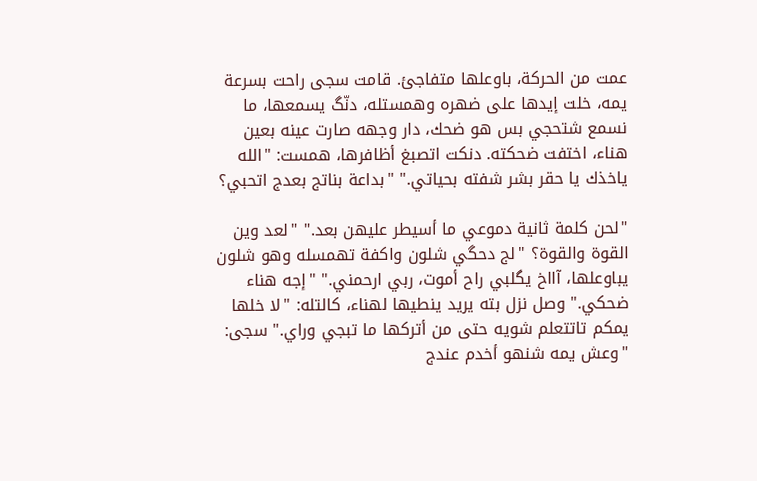عمت من الحركة، باوعلها متفاجئ. قامت سجى راحت بسرعة يمه، خلت إيدها على ضهره وهمستله، دنّگ يسمعها، ما نسمع شتحجي بس هو ضحك، دار وجهه صارت عينه بعين هناء، اختفت ضحكته. دنكت اتصبغ أظافرها، همست: "الله ياخذك يا حقر بشر شفته بحياتي." "بداعة بناتج بعدج اتحبي؟

"لحن كلمة ثانية دموعي ما أسيطر عليهن بعد." "لعد وين القوة والقوة؟ "لج دحگي شلون واكفة تهمسله وهو شلون يباوعلها، آااخ يگلبي راح أموت، ربي ارحمني." "إجه هناء ضحكي." وصل نزل بته يريد ينطيها لهناء، كالتله: "لا خلها يمكم تاتتعلم شويه حتى من أتركها ما تبجي وراي." سجى: "وعش يمه شنهو أخدم عندج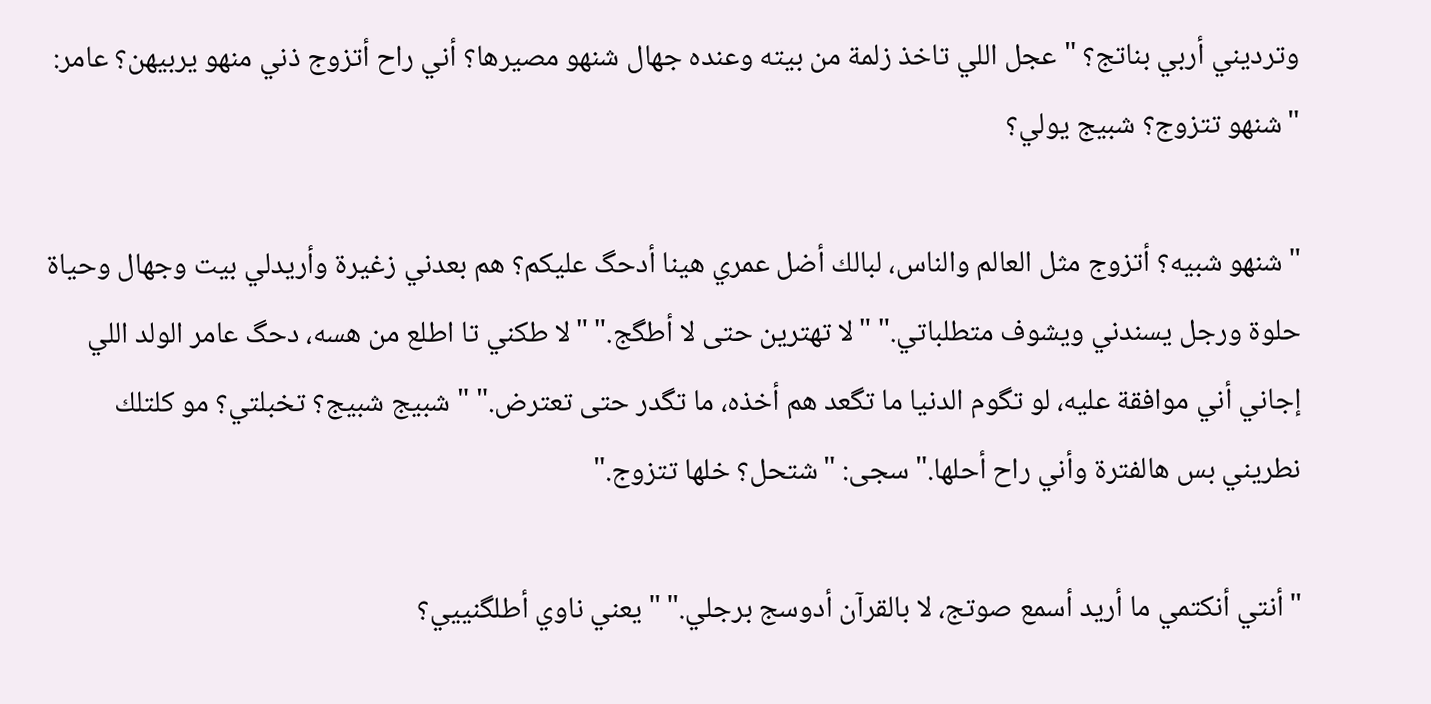وترديني أربي بناتج؟ "عجل اللي تاخذ زلمة من بيته وعنده جهال شنهو مصيرها؟ أني راح أتزوج ذني منهو يربيهن؟ عامر: "شنهو تتزوج؟ شبيج يولي؟

"شنهو شبيه؟ أتزوج مثل العالم والناس، لبالك أضل عمري هينا أدحگ عليكم؟ هم بعدني زغيرة وأريدلي بيت وجهال وحياة حلوة ورجل يسندني ويشوف متطلباتي." "لا تهترين حتى لا أطگج." "لا طكني تا اطلع من هسه، دحگ عامر الولد اللي إجاني أني موافقة عليه، لو تگوم الدنيا ما تگعد هم أخذه، ما تگدر حتى تعترض." "شبيج شبيج؟ تخبلتي؟ مو كلتلك نطريني بس هالفترة وأني راح أحلها." سجى: "شتحل؟ خلها تتزوج."

"أنتي أنكتمي ما أريد أسمع صوتج، لا بالقرآن أدوسج برجلي." "يعني ناوي أطلگنييي؟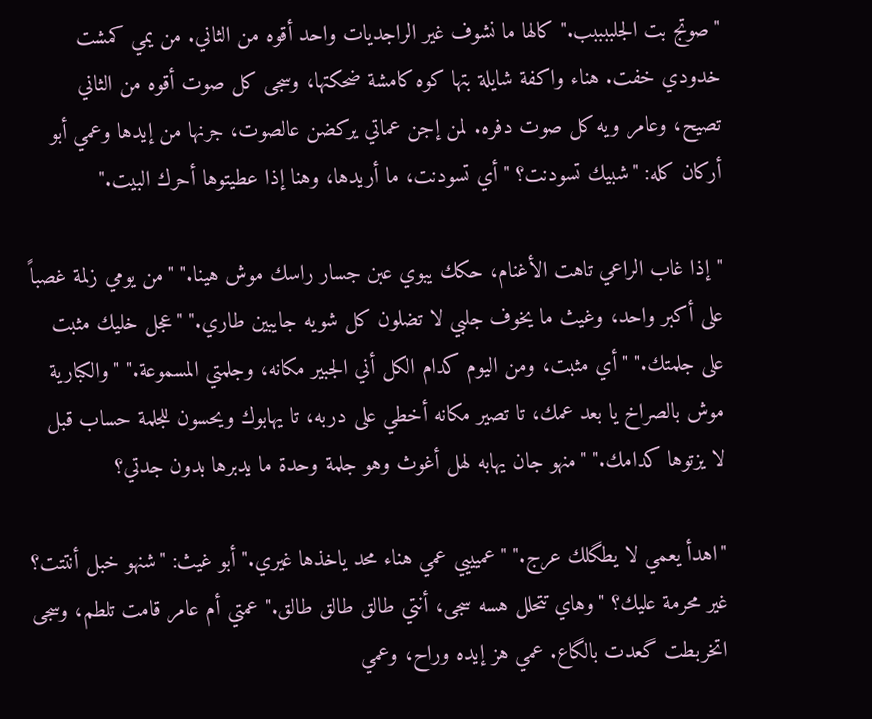"صوتج بت الجلببببب." كالها ما نشوف غير الراجديات واحد أقوه من الثاني. من يمي كمشت خدودي خفت. هناء واكفة شايلة بتها كوه كامشة ضحكتها، وسجى كل صوت أقوه من الثاني تصيح، وعامر ويه كل صوت دفره. لمن إجن عماتي يركضن عالصوت، جرنها من إيدها وعمي أبو أركان كله: "شبيك تسودنت؟ "أي تسودنت، ما أريدها، وهنا إذا عطيتوها أحرك البيت."

"إذا غاب الراعي تاهت الأغنام، حكك يبوي عبن جسار راسك موش هينا." "من يومي زلمة غصباً على أكبر واحد، وغيث ما يخوف جلبي لا تضلون كل شويه جايبين طاري." "عجل خليك مثبت على جلمتك." "أي مثبت، ومن اليوم كدام الكل أني الجبير مكانه، وجلمتي المسموعة." "والكبارية موش بالصراخ يا بعد عمك، تا تصير مكانه أخطي على دربه، تا يهابوك ويحسون للجلمة حساب قبل لا يزتوها كدامك." "منهو جان يهابه لهل أغوث وهو جلمة وحدة ما يدبرها بدون جدتي؟

"اهدأ يعمي لا يطگلك عرج." "عميييي عمي هناء محد ياخذها غيري." أبو غيث: "شنهو خبل أنتتت؟ غير محرمة عليك؟ "وهاي تتحلل هسه سجى، أنتي طالق طالق طالق." عمتي أم عامر قامت تلطم، وسجى اتخربطت گعدت بالگاع. عمي هز إيده وراح، وعمي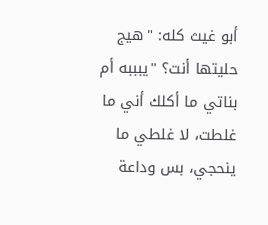أبو غيث كله: "هيج حليتها أنت؟ "يبببه أم بناتي ما أكلك أني ما غلطت، لا غلطي ما ينحجي، بس وداعة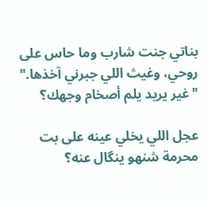بناتي جنت شارب وما حاس على روحي، وغيث اللي جبرني آخذها." "غير يريد يلم أصخام وجهك؟

عجل اللي يخلي عينه على بت محرمة شنهو ينگال عنه؟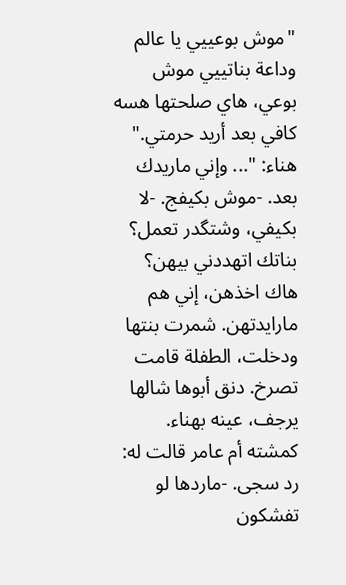"موش بوعييي يا عالم وداعة بناتييي موش بوعي، هاي صلحتها هسه كافي بعد أريد حرمتي." هناء: "... وإني ماريدك بعد. -موش بكيفج. -لا بكيفي، وشتگدر تعمل؟ بناتك اتهددني بيهن؟ هاك اخذهن، إني هم مارايدتهن. شمرت بنتها ودخلت، الطفلة قامت تصرخ. دنق أبوها شالها يرجف، عينه بهناء. كمشته أم عامر قالت له: رد سجى. -ماردها لو تفشكون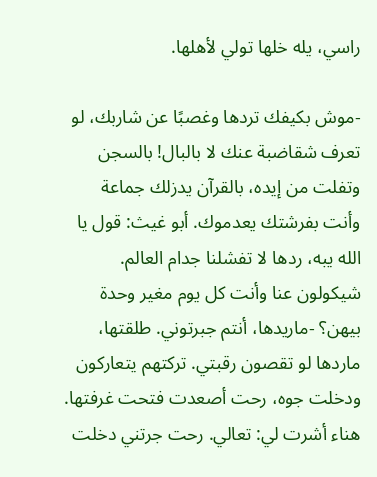راسي، يله خلها تولي لأهلها.

-موش بكيفك تردها وغصبًا عن شاربك، لو تعرف شقاضبة عنك لا بالبال! بالسجن وتفلت من إيده، بالقرآن يدزلك جماعة وأنت بفرشتك يعدموك. أبو غيث: قول يا الله يبه، ردها لا تفشلنا جدام العالم. شيكولون عنا وأنت كل يوم مغير وحدة بيهن؟ -ماريدها، أنتم جبرتوني. طلقتها، ماردها لو تقصون رقبتي. تركتهم يتعاركون ودخلت جوه، رحت أصعدت فتحت غرفتها. هناء أشرت لي: تعالي. رحت جرتني دخلت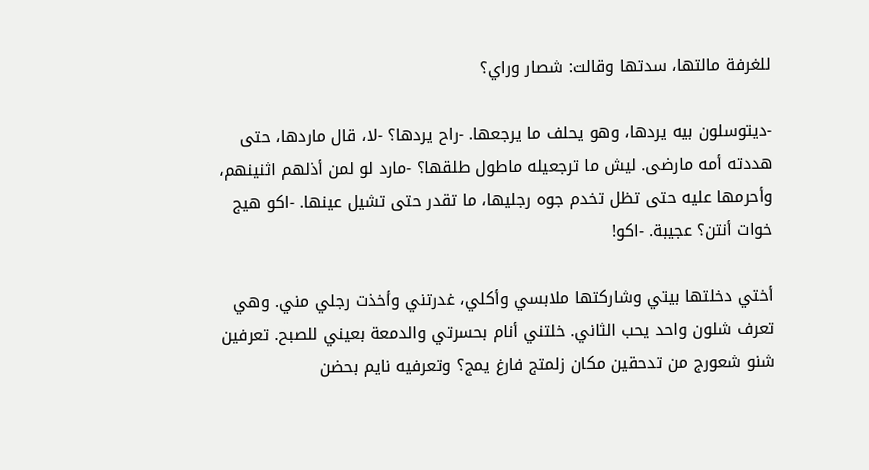للغرفة مالتها، سدتها وقالت: شصار وراي؟

-ديتوسلون بيه يردها، وهو يحلف ما يرجعها. -راح يردها؟ -لا، قال ماردها، حتى هددته أمه مارضى. ليش ما ترجعيله ماطول طلقها؟ -مارد لو لمن أذلهم اثنينهم، وأحرمها عليه حتى تظل تخدم جوه رجليها، ما تقدر حتى تشيل عينها. -اكو هيج خوات أنتن؟ عجيبة. -اكو!

أختي دخلتها بيتي وشاركتها ملابسي وأكلي، غدرتني وأخذت رجلي مني. وهي تعرف شلون واحد يحب الثاني. خلتني أنام بحسرتي والدمعة بعيني للصبح. تعرفين شنو شعورج من تدحقين مكان زلمتج فارغ يمج؟ وتعرفيه نايم بحضن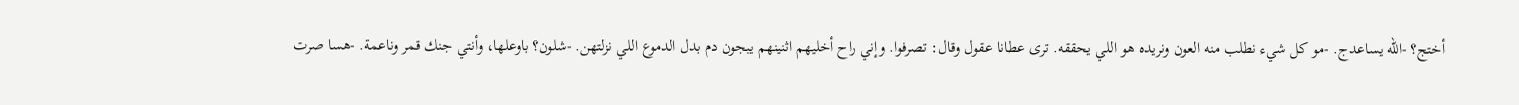أختج؟ -الله يساعدج. -مو كل شيء نطلب منه العون ونريده هو اللي يحققه. ترى عطانا عقول وقال: تصرفوا. وإني راح أخليهم اثنينهم يبجون دم بدل الدموع اللي نزلتهن. -شلون؟ باوعلها، وأنتي جنك قمر وناعمة. -هسا صرت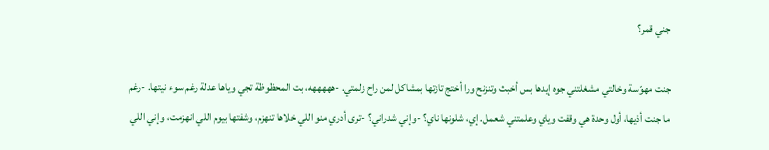جني قمر؟

جنت مهوّسة وخالتي مشغلتني جوه إيدها بس أخبث وتنزنح ورا أختج تازتها بمشاكل لمن راح زلمتي. -هههههه، بت المحظوظة تجي وياها عدلة رغم سوء نيتها. -رغم ما جنت أذيها، أول وحدة هي وقفت وياي وعلمتني شعمل. إي، شلونها ناي؟ -وإني شدراني؟ -ترى أدري منو اللي خلاها تنهزم، وشفتها بيوم اللي انهزمت، وإني اللي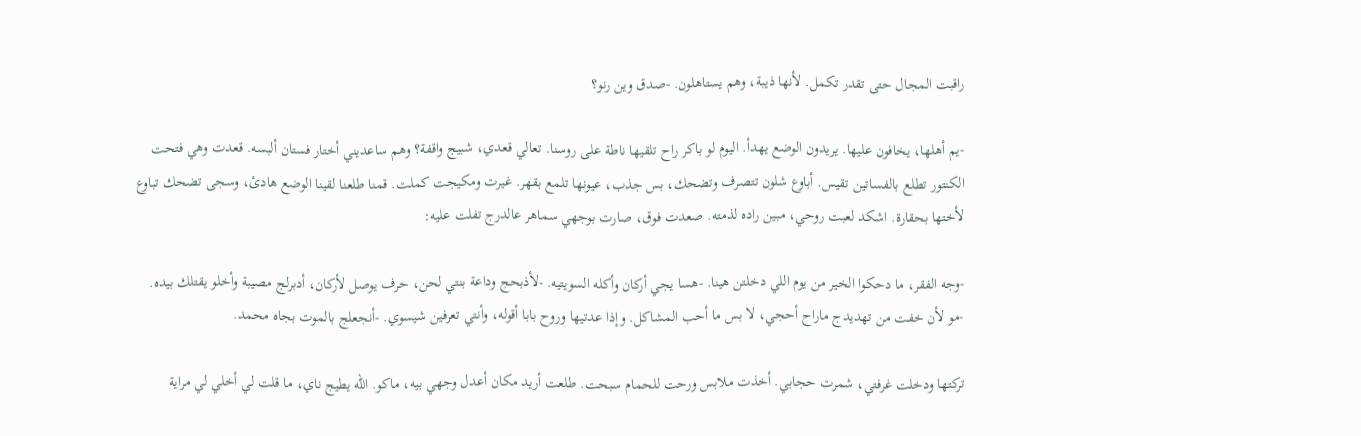راقبت المجال حتى تقدر تكمل. لأنها ذيبة، وهم يستاهلون. -صدق وين رنو؟

-يم أهلها، يخافون عليها. يريدون الوضع يهدأ. اليوم لو باكر راح تلقيها ناطة على روسنا. تعالي قعدي، شبيج واقفة؟ وهم ساعديني أختار فستان ألبسه. قعدت وهي فتحت الكنتور تطلع بالفساتين تقيس. أباوع شلون تتصرف وتضحك، بس جذب، عيونها تلمع بقهر. غيرت ومكيجت كملت. قمنا طلعنا لقينا الوضع هادئ، وسجى تضحك تباوع لأختها بحقارة. اشكد لعبت روحي، مبين راده لذمته. صعدت فوق، صارت بوجهي سماهر عالدرج تفلت عليه:

-وجه الفقر، ما دحكوا الخير من يوم اللي دخلتن هينا. -هسا يجي أركان وأكله السويتيه. -لأذبحج وداعة بنتي لحن، حرف يوصل لأركان، أدبرلج مصيبة وأخلو يقتلك بيده. -مو لأن خفت من تهديدج ماراح أحجي، لا بس ما أحب المشاكل. وإذا عدتيها وروح بابا أقوله، وأنتي تعرفين شيسوي. -أنجعلج بالموت بجاه محمد.

تركتها ودخلت غرفتي، شمرت حجابي. أخذت ملابس ورحت للحمام سبحت. طلعت أريد مكان أعدل وجهي بيه، ماكو. الله يطيج ناي، ما قلت لي أخلي لي مراية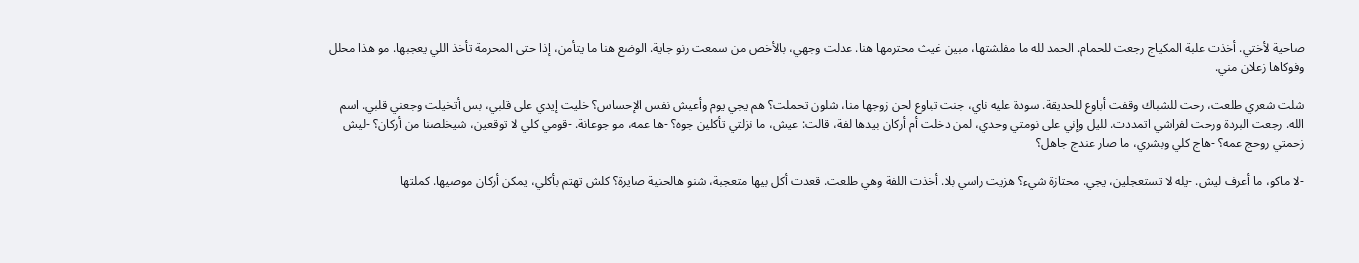صاحية لأختي. أخذت علبة المكياج رجعت للحمام. الحمد لله ما مفلشتها، مبين غيث محترمها هنا. عدلت وجهي، بالأخص من سمعت رنو جاية. الوضع هنا ما يتأمن، إذا حتى المحرمة تأخذ اللي يعجبها. مو هذا محلل وفوكاها زعلان مني.

شلت شعري طلعت، رحت للشباك وقفت أباوع للحديقة. سودة عليه ناي، جنت تباوع لحن زوجها منا، شلون تحملت؟ هم يجي يوم وأعيش نفس الإحساس؟ خليت إيدي على قلبي، بس أتخيلت وجعني قلبي. اسم الله. رجعت البردة ورحت لفراشي اتمددت. لليل وإني على نومتي وحدي، لمن دخلت أم أركان بيدها لفة، قالت: عيش، ما نزلتي تأكلين جوه؟ -ها عمه، مو جوعانة. -قومي كلي لا توقعين، شيخلصنا من أركان؟ -ليش زحمتي روحج عمه؟ -هاج كلي وبشري، ما صار عندج جاهل؟

-لا ماكو، ما أعرف ليش. -يله لا تستعجلين، يجي. محتازة شيء؟ هزيت راسي بلا. أخذت اللفة وهي طلعت. قعدت أكل بيها متعجبة، شنو هالحنية صايرة؟ كلش تهتم بأكلي، يمكن أركان موصيها. كملتها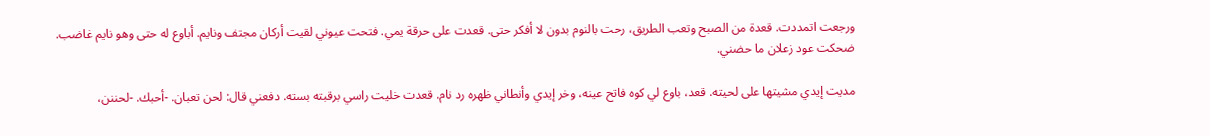ورجعت اتمددت. قعدة من الصبح وتعب الطريق، رحت بالنوم بدون لا أفكر حتى. قعدت على حرقة يمي. فتحت عيوني لقيت أركان مجتف ونايم. أباوع له حتى وهو نايم غاضب. ضحكت عود زعلان ما حضني.

مديت إيدي مشيتها على لحيته. قعد، باوع لي كوه فاتح عينه، وخر إيدي وأنطاني ظهره رد نام. قعدت خليت راسي برقبته بسته. دفعني قال: لحن تعبان. -أحبك. -لحننن،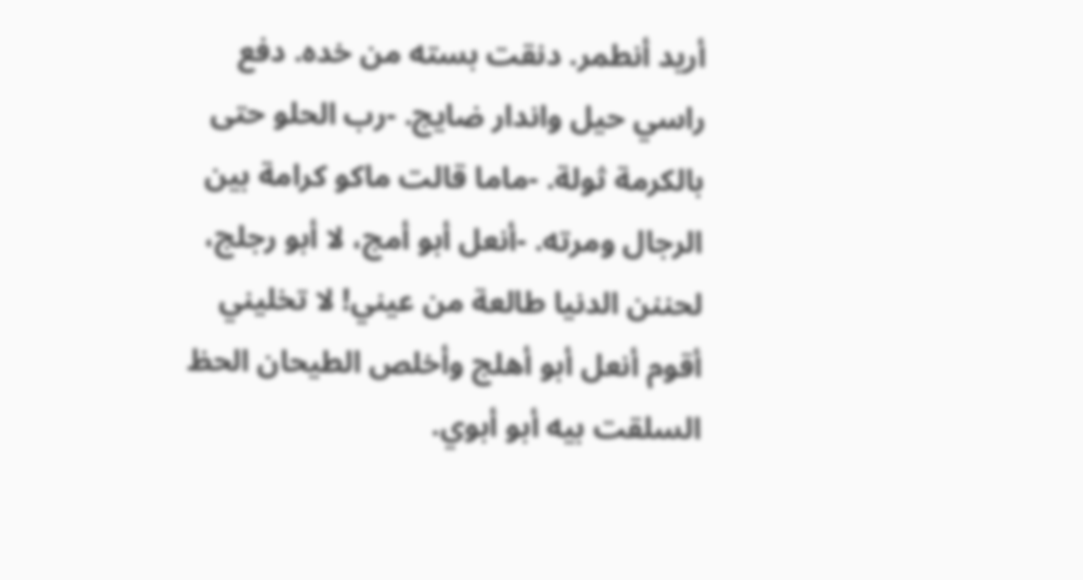أريد أنطمر. دنقت بسته من خده. دفع راسي حيل واندار ضايج. -رب الحلو حتى بالكرمة ثولة. -ماما قالت ماكو كرامة بين الرجال ومرته. -أنعل أبو أمج، لا أبو رجلج، لحننن الدنيا طالعة من عيني! لا تخليني أقوم أنعل أبو أهلج وأخلص الطيحان الحظ السلقت بيه أبو أبوي.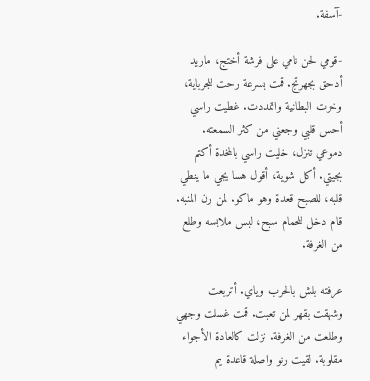-آسفة.

-قومي لحن نامي على فرشة أختج، ماريد أدحق بجهرتج. قمت بسرعة رحت للجرباية، وخرت البطانية واتمددت. غطيت راسي أحس قلبي وجعني من كثر السمعته. دموعي تنزل، خليت راسي بالمخدة أكتم بجيتي. أكل شوية، أقول هسا يجي ما ينطي قلبه، للصبح قعدة وهو ماكو. لمن رن المنبه. قام دخل للحمام سبح، لبس ملابسه وطلع من الغرفة.

عرفته بلش بالحرب وياي. أتربعت وشهقت بقهر لمن تعبت. قمت غسلت وجهي وطلعت من الغرفة. نزلت كالعادة الأجواء مقلوبة. لقيت رنو واصلة قاعدة يم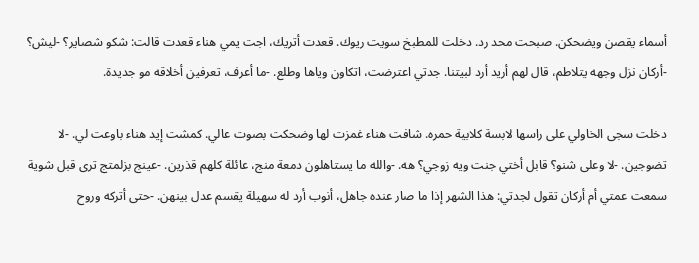أسماء يقصن ويضحكن. صبحت محد رد. دخلت للمطبخ سويت ريوك. قعدت أتريك، اجت يمي هناء قعدت قالت: شكو شصاير؟ -ليش؟ -أركان نزل وجهه يتلاطم، قال لهم أريد أرد لبيتنا. جدتي اعترضت، اتكاون وياها وطلع. -ما أعرف، تعرفين أخلاقه مو جديدة.

دخلت سجى الخاولي على راسها لابسة كلابية حمره. شافت هناء غمزت لها وضحكت بصوت عالي. كمشت إيد هناء باوعت لي. -لا تضوجين. -لا وعلى شنو؟ قابل أختي جنت ويه زوجي؟ هه. -والله ما يستاهلون دمعة منج، عائلة كلهم قذرين. -عينج بزلمتج ترى قبل شوية سمعت عمتي أم أركان تقول لجدتي: هذا الشهر إذا ما صار عنده جاهل، أنوب أرد له سهيلة يقسم عدل بينهن. -حتى أتركه وروح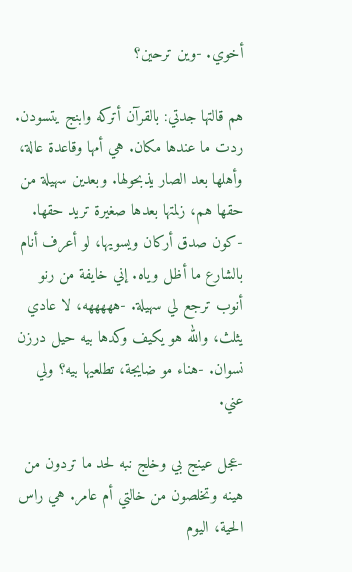أخوي. -وين ترحين؟

هم قالتها جدتي: بالقرآن أتركه وابنج يتسودن. ردت ما عندها مكان. هي أمها وقاعدة عالة، وأهلها بعد الصار يذبحولها. وبعدين سهيلة من حقها هم، زلمتها بعدها صغيرة تريد حقها. -كون صدق أركان ويسويها، لو أعرف أنام بالشارع ما أظل وياه. إني خايفة من رنو أنوب ترجع لي سهيلة. -هههههه، لا عادي يثلث، والله هو يكيف وكدها بيه حيل درزن نسوان. -هناء مو ضايجة، تطلعيها بيه؟ ولي عني.

-عجل عينج بي وخلج نبه لحد ما تردون من هينه وتخلصون من خالتي أم عامر. هي راس الحية، اليوم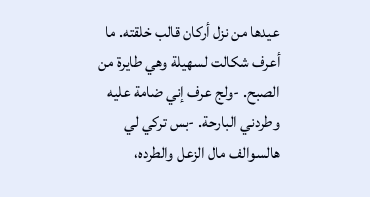عيدها من نزل أركان قالب خلقته. ما أعرف شكالت لسهيلة وهي طايرة من الصبح. -ولج عرف إني ضامة عليه وطردني البارحة. -بس تركي لي هالسوالف مال الزعل والطرده،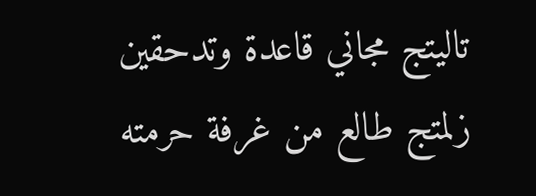تاليتج مجاني قاعدة وتدحقين زلمتج طالع من غرفة حرمته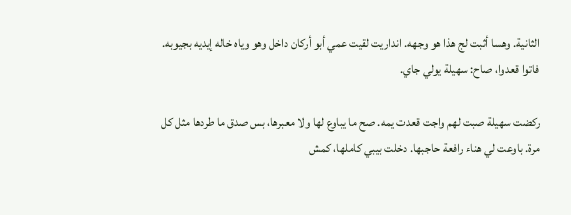الثانية. وهسا أثبت لج هذا هو وجهه. انداريت لقيت عمي أبو أركان داخل وهو وياه خاله إيديه بجيوبه. فاتوا قعدوا، صاح: سهيلة يولي جاي.

ركضت سهيلة صبت لهم واجت قعدت يمه. صح ما يباوع لها ولا معبرها، بس صدق ما طردها مثل كل مرة. باوعت لي هناء رافعة حاجبها. دخلت بيبي كاملها، كمش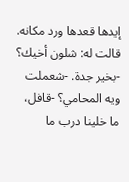إيدها قعدها ورد مكانه. قالت له: شلون أخيك؟ -بخير جدة. -شعملت ويه المحامي؟ -قافل، ما خلينا درب ما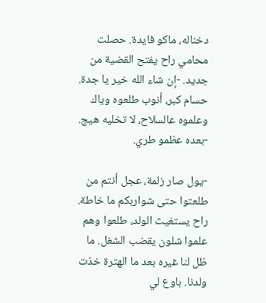دخناله، ماكو فايدة. حصلت محامي راح يفتح القضية من جديد. -إن شاء الله خير يا جدة. حسام كبر، أنوب طلعوه وياك وعلموه عالسلاح، لا تخليه هيج. -بعده عظمو طري.

-يول صار زلمة، عجل أنتم من طلعتوا حتى شواربكم ما خاطة. راح يستغيث الولد، طلعوا وهم علموا شلون يقضب الشغل. ما ظل لنا غيره بعد ما الهترة خذت ولدنا. باوع لي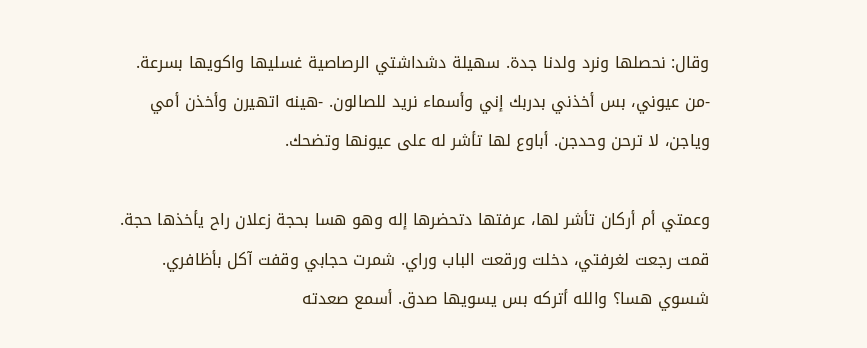وقال: نحصلها ونرد ولدنا جدة. سهيلة دشداشتي الرصاصية غسليها واكويها بسرعة. -من عيوني، بس أخذني بدربك إني وأسماء نريد للصالون. -هينه اتهيرن وأخذن أمي وياجن، لا ترحن وحدجن. أباوع لها تأشر له على عيونها وتضحك.

وعمتي أم أركان تأشر لها، عرفتها دتحضرها إله وهو هسا بحجة زعلان راح يأخذها حجة. قمت رجعت لغرفتي، دخلت ورقعت الباب وراي. شمرت حجابي وقفت آكل بأظافري. شسوي هسا؟ والله أتركه بس يسويها صدق. أسمع صعدته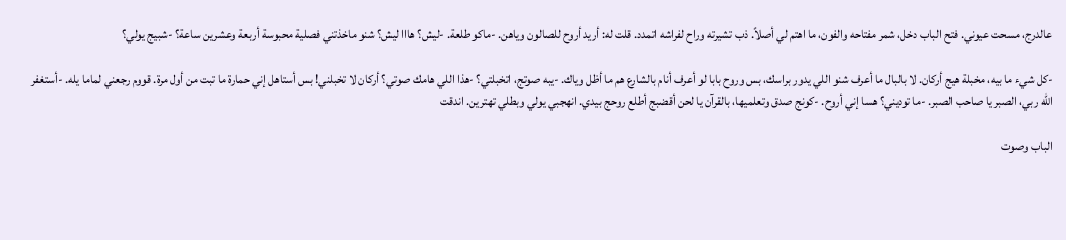عالدرج، مسحت عيوني. فتح الباب دخل، شمر مفتاحه والفون، ما اهتم لي أصلاً. ذب تشيرته وراح لفراشه اتمدد. قلت له: أريد أروح للصالون وياهن. -ماكو طلعة. -ليش؟ هااا ليش؟ شنو ماخذتني فصلية محبوسة أربعة وعشرين ساعة؟ -شبيج يولي؟

-كل شيء ما بيه، مخبلة هيج أركان. لا بالبال ما أعرف شنو اللي يدور براسك، بس وروح بابا لو أعرف أنام بالشارع هم ما أظل وياك. -يبه صوتج، اتخبلتي؟ -هذا اللي هامك صوتي؟ أركان لا تخبلني! بس أستاهل إني حمارة ما تبت من أول مرة. قووم رجعني لماما يله. -أستغفر الله ربي، الصبر يا صاحب الصبر. -ما توديني؟ هسا إني أروح. -كونج صدق وتعلميها، بالقرآن يا لحن أقضبج أطلع روحج بيدي. انهجبي يولي وبطلي تهترين. اندقت

الباب وصوت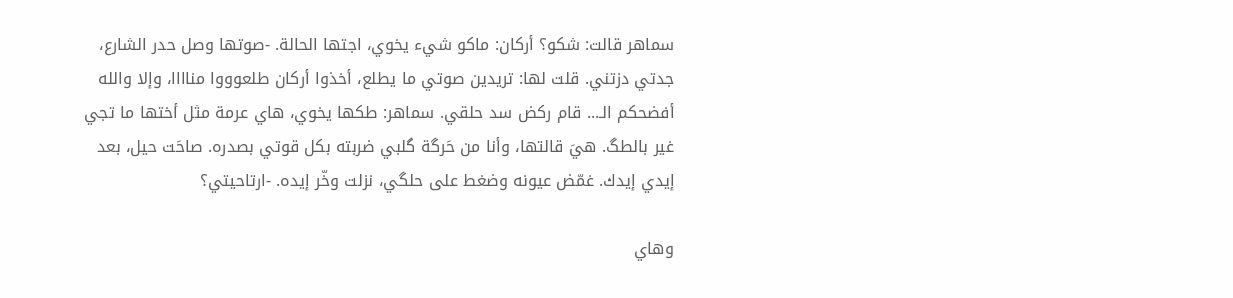سماهر قالت: شكو؟ أركان: ماكو شيء يخوي، اجتها الحالة. -صوتها وصل حدر الشارع، جدتي دزتني. قلت لها: تريدين صوتي ما يطلع، أخذوا أركان طلعوووا مناااا، وإلا والله أفضحكم الـ... قام ركض سد حلقي. سماهر: طكها يخوي، هاي عرمة مثل أختها ما تجي غير بالطگ. هيَ قالتها، وأنا من حَرگة گلبي ضربته بكل قوتي بصدره. صاحَت حيل، بعد إيدي إيدك. غمّض عيونه وضغط على حلگي، نزلت وخّر إيده. -ارتاحيتي؟

وهاي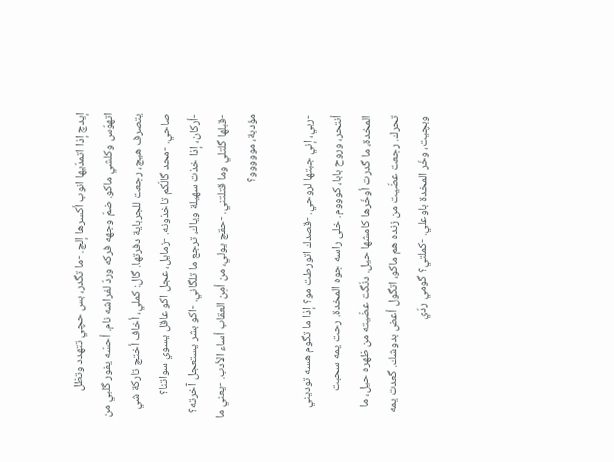إيدچ إذا اتمدّيها انوب أكسرها إلچ. -ما تگدر، بس حچي تتهدد وتظل اتهوّس وكلشي ماكو. ضمّ وجهه فركه وردّ لفراشه نام. أحسّه يفور گلبي من يتصرف هيچ، رجعت للجرباية دفرتها. گال: كملي، أخاف أختچ تاركة شي صاحي. -محد گالّكم تاخذونه. -زمايل، عجل اكو عاقل يسوي سواتنا؟ -أركان، إذا خذت سهيلة وياك، ترجع ما تلگاني. -اكو بشر يستعجل آخرته؟ -قبلها گلتلي وما قتلتني. -حقچ يولي، من أمِن العقاب أساء الأدب. -يعني ما مؤدبة، مووووو؟

-ربي، إني جبتها لروحي. -قصدك اتورطت مو؟ إذا ما تگوم هسه توديني أنتحر، وروح بابا، كوووم. خلى راسه جوه المخدة. رحت يمه سحبت المخدة، ما گدرت أوخّرها كامشها حيل. دنّگت عضّيته من ظهره حيل، ما تحرك. رجعت عضّيت من زنده هم ماكو، اتگول أعض بدوشك. گعدت يمه وبچيت، وخّر المخدة باوعلي. -كملتي؟ گومي ردّي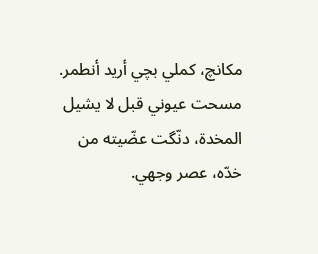مكانچ، كملي بچي أريد أنطمر. مسحت عيوني قبل لا يشيل المخدة، دنّگت عضّيته من خدّه، عصر وجهي.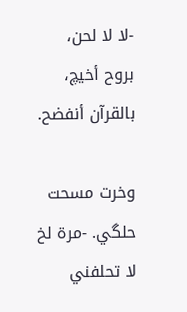-لا لا لحن، بروح أخيچ، بالقرآن أنفضح.

وخرت مسحت حلگي. -مرة لخ لا تحلفني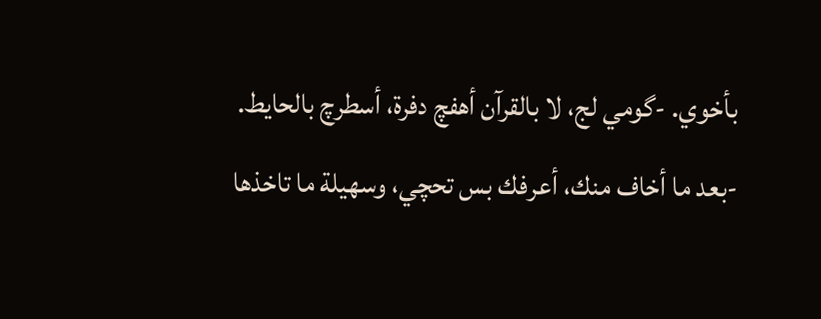بأخوي. -گومي لج، لا بالقرآن أهفچ دفرة، أسطرچ بالحايط. -بعد ما أخاف منك، أعرفك بس تحچي، وسهيلة ما تاخذها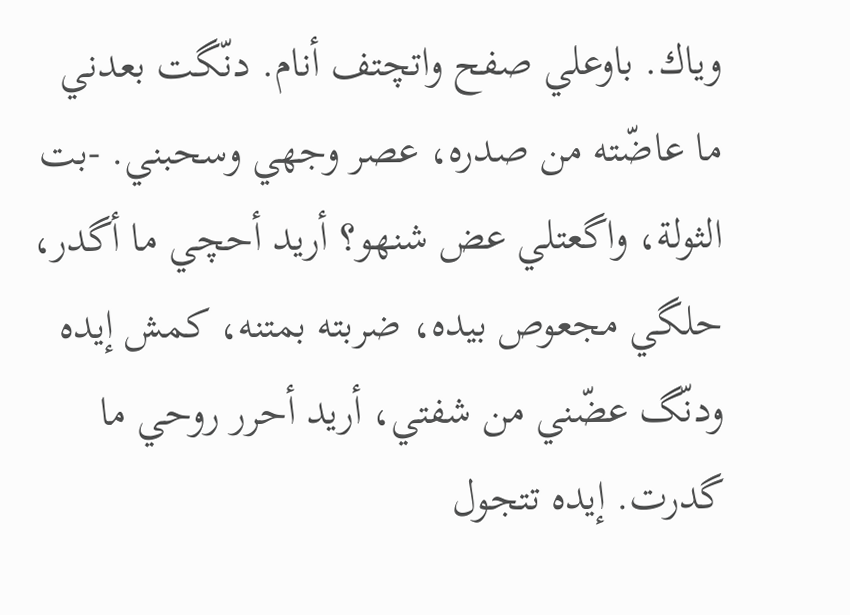وياك. باوعلي صفح واتچتف أنام. دنّگت بعدني ما عاضّته من صدره، عصر وجهي وسحبني. -بت الثولة، واگعتلي عض شنهو؟ أريد أحچي ما أگدر، حلگي مجعوص بيده، ضربته بمتنه، كمش إيده ودنّگ عضّني من شفتي، أريد أحرر روحي ما گدرت. إيده تتجول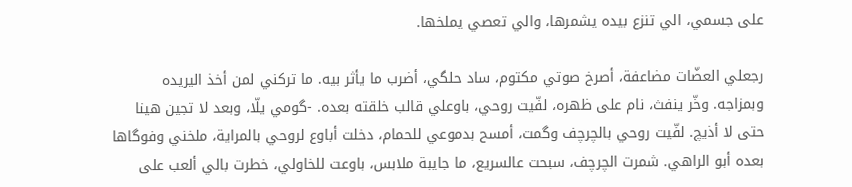على جسمي، الي تنزع بيده يشمرها، والي تعصي يملخها.

رجعلي العضّات مضاعفة، أصرخ صوتي مكتوم، ساد حلگي، أضرب ما يأثر بيه. ما تركني لمن أخذ اليريده وبمزاجه. وخّر ينفث، نام على ظهره، لفّيت روحي، باوعلي قالب خلقته بعده. -گومي يلّا، وبعد لا تجين هينا حتى لا أذيچ. لفّيت روحي بالچرچف وگمت، أمسح بدموعي للحمام، دخلت أباوع لروحي بالمراية، ملخني وفوگاها بعده أبو الراهي. شمرت الچرچف، سبحت عالسريع، ما جايبة ملابس، باوعت للخاولي، خطرت بالي ألعب على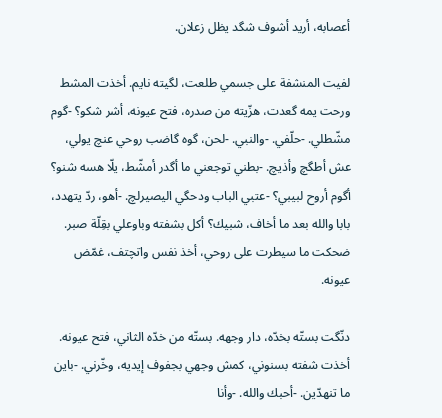أعصابه، أريد أشوف شگد يظل زعلان.

لفيت المنشفة على جسمي طلعت، لگيته نايم. أخذت المشط ورحت يمه گعدت، هزّيته من صدره، فتح عيونه، أشر شكو؟ -گوم مشّطلي. -حلّفي. -والنبي. -لحن، گوه گاضب روحي عنچ يولي، عش أطگچ وأذيچ. -بطني توجعني ما أگدر أمشّط، يلّا هسه شنو؟ أگوم أروح لبيبي؟ -عتبي الباب ودحگي اليصيرلچ. -أهو، ردّ يتهدد، بابا والله بعد ما أخاف، شبيك؟ أكل بشفته وباوعلي بقِلّة صبر. ضحكت ما سيطرت على روحي، أخذ نفس واتچتف، غمّض عيونه.

دنّگت بستّه بخدّه، دار وجهه. بستّه من خدّه الثاني، فتح عيونه. أخذت شفته بسنوني، كمش وجهي بجفوف إيديه، وخّرني. -باين ما تنهدّين. -أحبك والله. -وأنا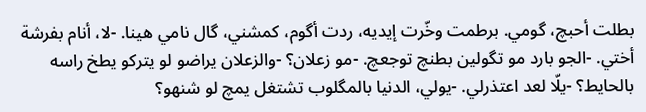بطلت أحبچ، گومي. برطمت وخّرت إيديه، ردت أگوم، كمشني، گال نامي هينا. -لا، أنام بفرشة أختي. -الجو بارد مو تگولين بطنچ توجعچ. -مو زعلان؟ -والزعلان يراضو لو يتركو يطخ راسه بالحايط؟ -يلّا لعد اعتذرلي. -يولي، الدنيا بالمگلوب تشتغل يمچ لو شنهو؟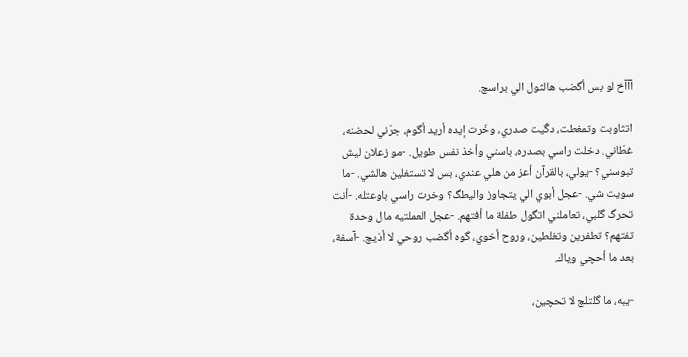آآآخ لو بس أگضب هالثول الي براسچ.

اتثاوبت وتمغطت، دگّيت صدري، وخّرت إيده أريد أگوم، جرّني لحضنه، غطّاني. دخلت راسي بصدره، باسني وأخذ نفس طويل. -مو زعلان ليش تبوسني؟ -يولي، بالقرآن أعز من هلي عندي، بس لا تستغلين هالشي. -ما سويت شي. -عجل أبوي الي يتجاوز واليطگ؟ وخرت راسي باوعتله. -أنت تحرگ گلبي، تعاملني اتگول طفلة ما أفتهم. -عجل العملتيه مال وحدة تفتهم؟ تطفرين وتغلطين، وروح أخوي، گوه أگضب روحي لا أذيچ. -آسفة، بعد ما أحچي وياك.

-يبه، ما گلتلچ لا تحچين،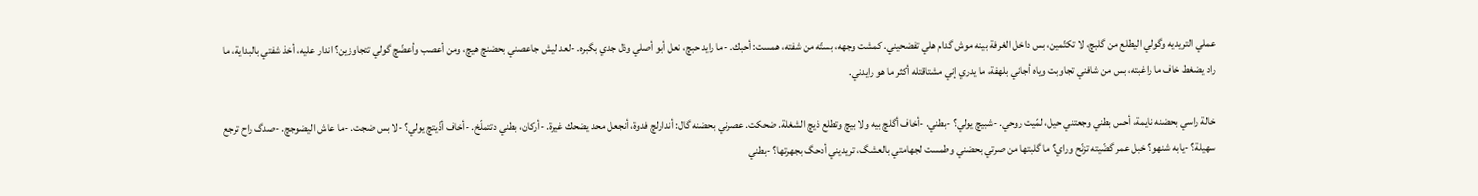عملي التريديه وگولي اليطلع من گلبچ، لا تكتّمين، بس داخل الغرفة بينه موش گدام هلي تفضحيني. كمشت وجهه، بستّه من شفته، همست: أحبك. -ما رايد حبچ، نعل أبو أصلي وذل جدي بگبره. -لعد ليش جاعصني بحضنچ هيچ، ومن أعصب وأعضّچ گولي تتجاوزين؟ اندار عليه، أخذ شفتي بالبداية، ما راد يضغط خاف ما راغبته، بس من شافني تجاوبت وياه أجاني بلهفة، ما يدري إني مشتاقتله أكثر ما هو رايدني.

خالة راسي بحضنه نايمة، أحس بطني وجعتني حيل، لمّيت روحي. -شبيچ يولي؟ -بطني. -أخاف أگلچ بيه ولا بيچ وتطلع ذيچ الشغلة. ضحكت. عصرني بحضنه گال: أندارلچ فدوة، أنجعل محد يضحك غيرة. -أركان، بطني دتتملّخ. -أخاف أذّيتچ يولي؟ -لا بس ضجت. -ما عاش اليضوجچ. -صدگ راح ترجع سهيلة؟ -يابه شنهو؟ خبل عمر گضّيته تزنّح وراي؟ ما گلبتها من صرتي بحضني وطمست لجهامتي بالعشگ، تريديني أدحگ بجهرتها؟ -بطني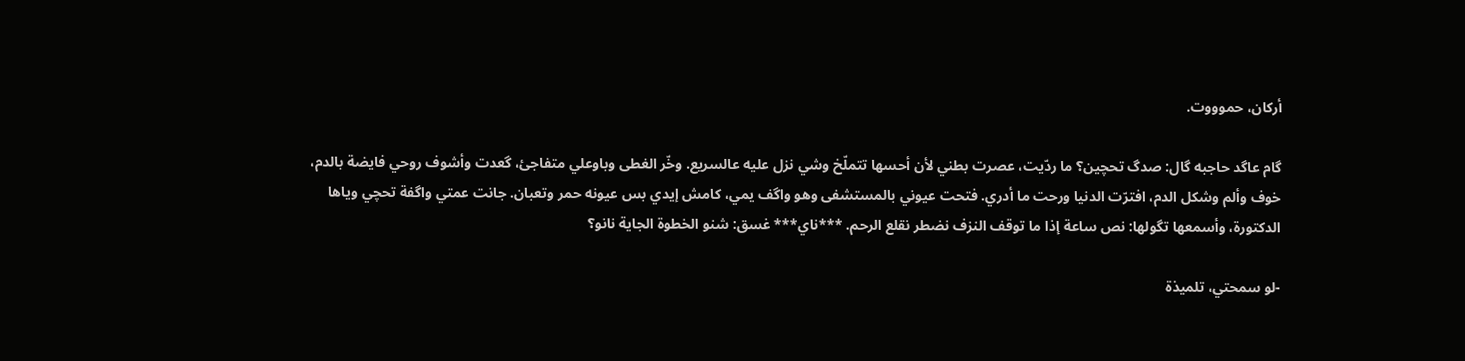أركان، حموووت.

گام عاگد حاجبه گال: صدگ تحچين؟ ما ردّيت، عصرت بطني لأن أحسها تتملّخ وشي نزل عليه عالسريع. وخّر الغطى وباوعلي متفاجئ، گعدت وأشوف روحي فايضة بالدم، خوف وألم وشكل الدم، افترّت الدنيا ورحت ما أدري. فتحت عيوني بالمستشفى وهو واگف يمي، كامش إيدي بس عيونه حمر وتعبان. جانت عمتي واگفة تحچي وياها الدكتورة، وأسمعها تگولها: نص ساعة إذا ما توقف النزف نضطر نقلع الرحم. ***ناي*** غسق: شنو الخطوة الجاية نانو؟

-لو سمحتي، تلميذة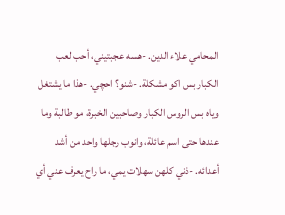المحامي علاء الدين. -هسه عجبتيني، أحب لعب الكبار بس اكو مشكلة. -شنو؟ احچي. -هذا ما يشتغل وياه بس الروس الكبار وصاحبين الخبرة، مو طالبة وما عندها حتى اسم عائلة، وانوب رجلها واحد من أشد أعدائه. -ذني كلهن سهلات يمي، ما راح يعرف عني أي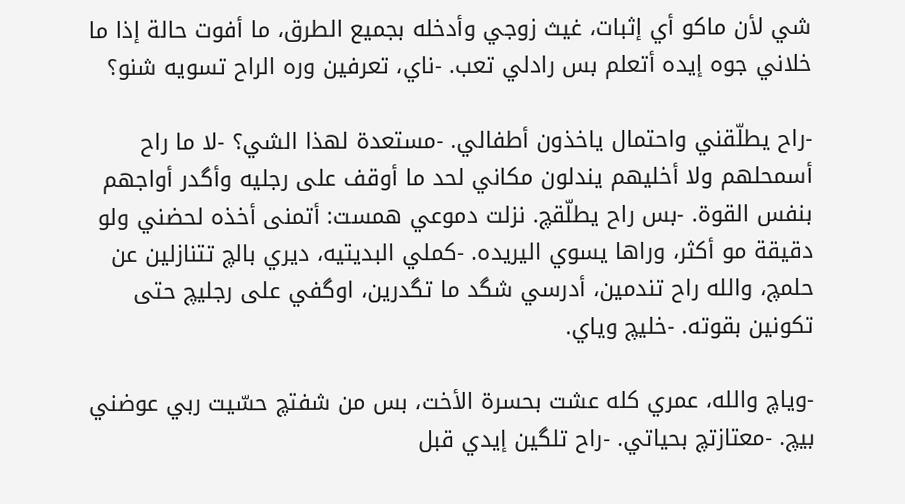شي لأن ماكو أي إثبات، غيث زوجي وأدخله بجميع الطرق، ما أفوت حالة إذا ما خلاني جوه إيده أتعلم بس رادلي تعب. -ناي، تعرفين وره الراح تسويه شنو؟

-راح يطلّقني واحتمال ياخذون أطفالي. -مستعدة لهذا الشي؟ -لا ما راح أسمحلهم ولا أخليهم يندلون مكاني لحد ما أوقف على رجليه وأگدر أواجهم بنفس القوة. -بس راح يطلّقچ. نزلت دموعي همست: أتمنى أخذه لحضني ولو دقيقة مو أكثر، وراها يسوي اليريده. -كملي البديتيه، ديري بالچ تتنازلين عن حلمچ، والله راح تندمين، أدرسي شگد ما تگدرين، اوگفي على رجليچ حتى تكونين بقوته. -خليچ وياي.

-وياچ والله، عمري كله عشت بحسرة الأخت، بس من شفتچ حسّيت ربي عوضني بيچ. -معتازتچ بحياتي. -راح تلگين إيدي قبل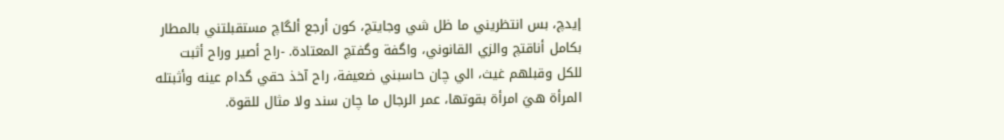إيدچ، بس انتظريني ما ظل شي وجايتچ، كون أرجع ألگاچ مستقبلتني بالمطار بكامل أناقتچ والزي القانوني، واگفة وگفتچ المعتادة. -راح أصير وراح أثبت للكل وقبلهم غيث، الي چان حاسبني ضعيفة، راح آخذ حقي گدام عينه وأثبتله المرأة هيَ امرأة بقوتها، عمر الرجال ما چان سند ولا مثال للقوة.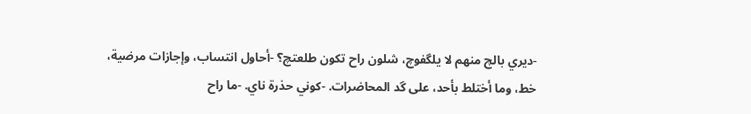-ديري بالچ منهم لا يلگفوچ، شلون راح تكون طلعتچ؟ -أحاول انتساب، وإجازات مرضية، خط، وما أختلط بأحد، على گد المحاضرات. -كوني حذرة ناي. -ما راح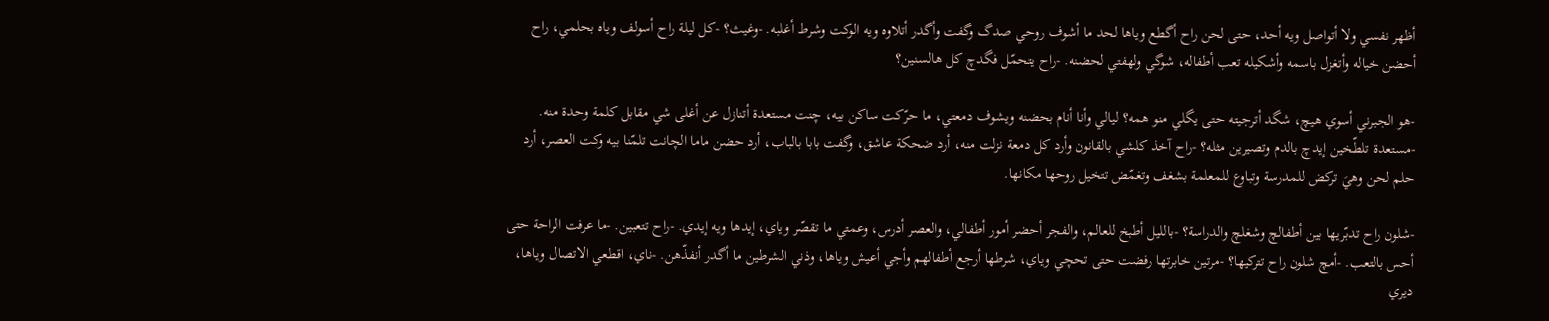أظهر نفسي ولا أتواصل ويه أحد، حتى لحن راح أگطع وياها لحد ما أشوف روحي صدگ وگفت وأگدر أتلاوه ويه الوكت وشرط أغلبه. -وغيث؟ -كل ليلة راح أسولف وياه بحلمي، راح أحضن خياله وأتغزل باسمه وأشكيله تعب أطفاله، شوگي ولهفتي لحضنه. -راح يتحمّل فگدچ كل هالسنين؟

-هو الجبرني أسوي هيچ، شگد أترجيته حتى يگلي منو همه؟ ليالي وأنا أنام بحضنه ويشوف دمعتي، ما حرّكت ساكن بيه، چنت مستعدة أتنازل عن أغلى شي مقابل كلمة وحدة منه. -مستعدة تلطّخين إيدچ بالدم وتصيرين مثله؟ -راح آخذ كلشي بالقانون وأرد كل دمعة نزلت منه، أرد ضحكة عاشق، وگفت بابا بالباب، أرد حضن ماما الچانت تلمّنا بيه وكت العصر، أرد حلم لحن وهيَ تركض للمدرسة وتباوع للمعلمة بشغف وتغمّض تتخيل روحها مكانها.

-شلون راح تدبّريها بين أطفالچ وشغلچ والدراسة؟ -بالليل أطبخ للعالم، والفجر أحضر أمور أطفالي، والعصر أدرس، وعمتي ما تقصّر وياي، إيدها ويه إيدي. -راح تتعبين. -ما عرفت الراحة حتى أحس بالتعب. -أمچ شلون راح تتركيها؟ -مرتين خابرتها رفضت حتى تحچي وياي، شرطها أرجع أطفالهم وأجي أعيش وياها، وذني الشرطين ما أگدر أنفذّهن. -ناي، اقطعي الاتصال وياها، ديري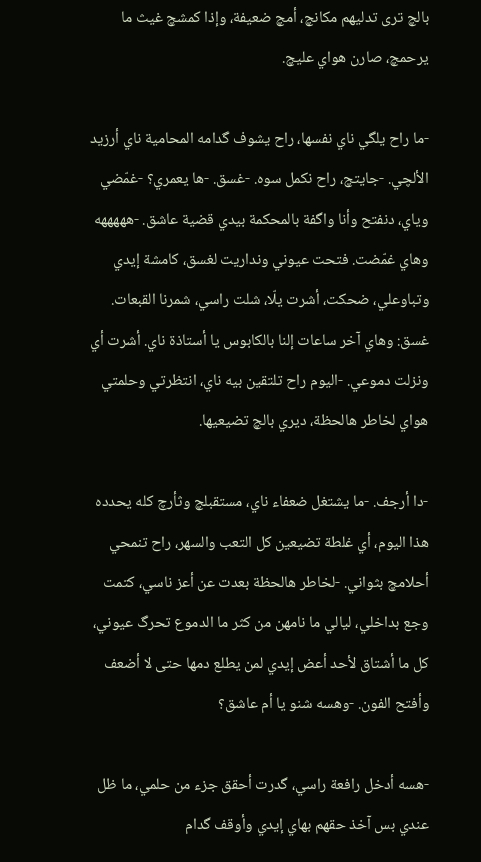بالچ ترى تدليهم مكانچ، أمچ ضعيفة، وإذا كمشچ غيث ما يرحمچ، صارن هواي عليچ.

-ما راح يلگي ناي نفسها، راح يشوف گدامه المحامية ناي أرزيد الألچي. -جايتچ، راح نكمل سوه. -غسق. -ها يعمري؟ -غمّضي وياي، دنفتح وأنا واگفة بالمحكمة بيدي قضية عاشق. -هههههه وهاي غمّضت. فتحت عيوني ونداريت لغسق، كامشة إيدي وتباوعلي، ضحكت، أشرت يلّا، شلت راسي، شمرنا القبعات. غسق: وهاي آخر ساعات إلنا بالكابوس يا أستاذة ناي. أشرت أي ونزلت دموعي. -اليوم راح تلتقين بيه ناي، انتظرتي وحلمتي هواي لخاطر هالحظة، ديري بالچ تضيعيها.

-دا أرجف. -ما يشتغل ضعفاء ناي، مستقبلچ وثأرچ كله يحدده هذا اليوم، أي غلطة تضيعين كل التعب والسهر، راح تنمحي أحلامچ بثواني. -لخاطر هالحظة بعدت عن أعز ناسي، كتمت وجع بداخلي، ليالي ما نامهن من كثر ما الدموع تحرگ عيوني، كل ما أشتاق لأحد أعض إيدي لمن يطلع دمها حتى لا أضعف وأفتح الفون. -وهسه شنو يا أم عاشق؟

-هسه أدخل رافعة راسي، گدرت أحقق جزء من حلمي، ما ظل عندي بس آخذ حقهم بهاي إيدي وأوقف گدام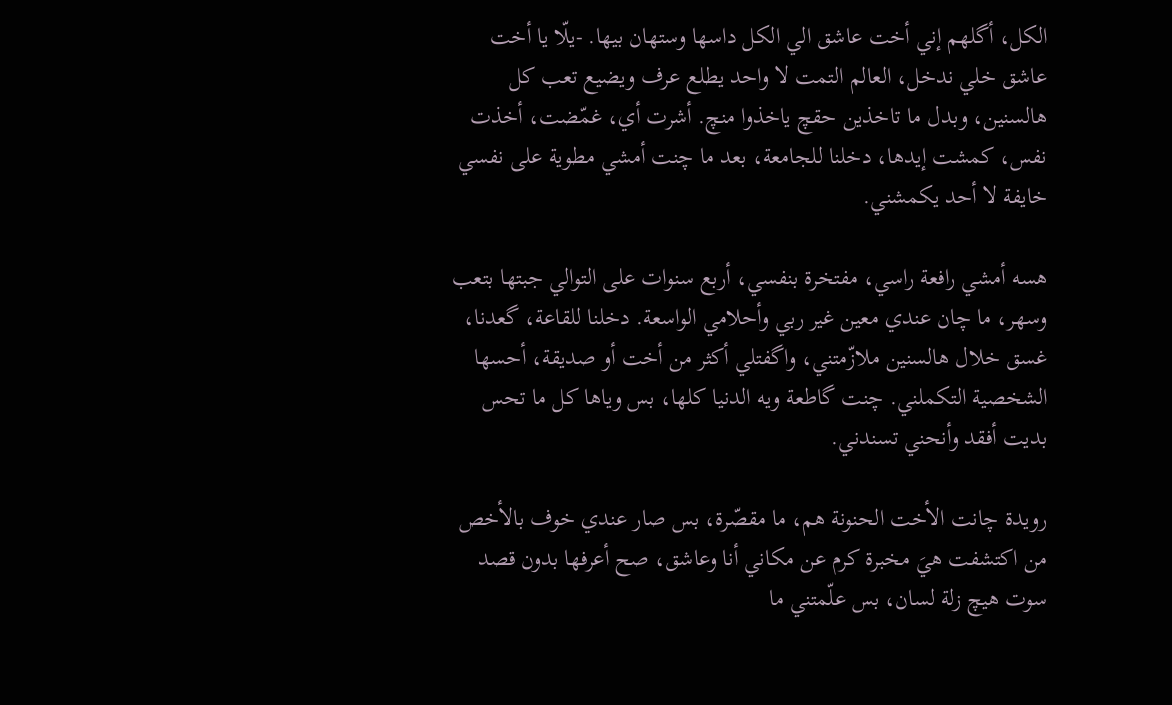الكل، أگلهم إني أخت عاشق الي الكل داسها وستهان بيها. -يلّا يا أخت عاشق خلي ندخل، العالم التمت لا واحد يطلع عرف ويضيع تعب كل هالسنين، وبدل ما تاخذين حقچ ياخذوا منچ. أشرت أي، غمّضت، أخذت نفس، كمشت إيدها، دخلنا للجامعة، بعد ما چنت أمشي مطوية على نفسي خايفة لا أحد يكمشني.

هسه أمشي رافعة راسي، مفتخرة بنفسي، أربع سنوات على التوالي جبتها بتعب وسهر، ما چان عندي معين غير ربي وأحلامي الواسعة. دخلنا للقاعة، گعدنا، غسق خلال هالسنين ملازّمتني، واگفتلي أكثر من أخت أو صديقة، أحسها الشخصية التكملني. چنت گاطعة ويه الدنيا كلها، بس وياها كل ما تحس بديت أفقد وأنحني تسندني.

رويدة چانت الأخت الحنونة هم، ما مقصّرة، بس صار عندي خوف بالأخص من اكتشفت هيَ مخبرة كرم عن مكاني أنا وعاشق، صح أعرفها بدون قصد سوت هيچ زلة لسان، بس علّمتني ما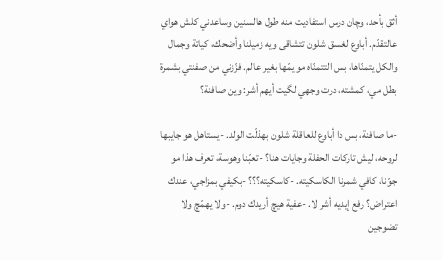أثق بأحد، وچان درس استفاديت منه طول هالسنين وساعدني كلش هواي عالتقدّم. أباوع لغسق شلون تتشاقى ويه زميلنا وأضحك، كياتة وجمال والكل يتمنّاها، بس التتمنّاه مو يمّها بغير عالم. فزّزني من صفنتي بشمرة بطل مي، كمشته، درت وجهي لگيت أيهم أشر: وين صافنة؟

-ما صافنة، بس دا أباوع للعاقلة شلون بهذلّت الولد. -يستاهل هو جايبها لروحه، ليش تاركات الحفلة وجايات هنا؟ -تعبّنا وهوسة، تعرف هذا مو جوّنا، كافي شمرنا الكاسكيته. -كاسكيته؟؟؟ -بكيفي بمزاجي، عندك اعتراض؟ رفع إيديه أشر لا. -عفية هيچ أريدك دوم. -ولا يهمّچ ولا تضوجين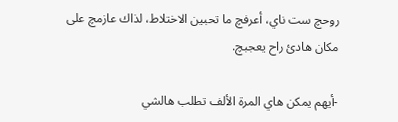روحچ ست ناي، أعرفچ ما تحبين الاختلاط، لذاك عازمچ على مكان هادئ راح يعجبچ.

-أيهم يمكن هاي المرة الألف تطلب هالشي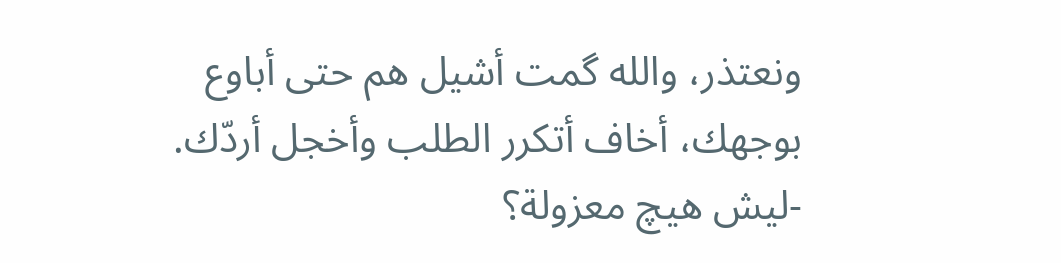ونعتذر، والله گمت أشيل هم حتى أباوع بوجهك، أخاف أتكرر الطلب وأخجل أردّك. -ليش هيچ معزولة؟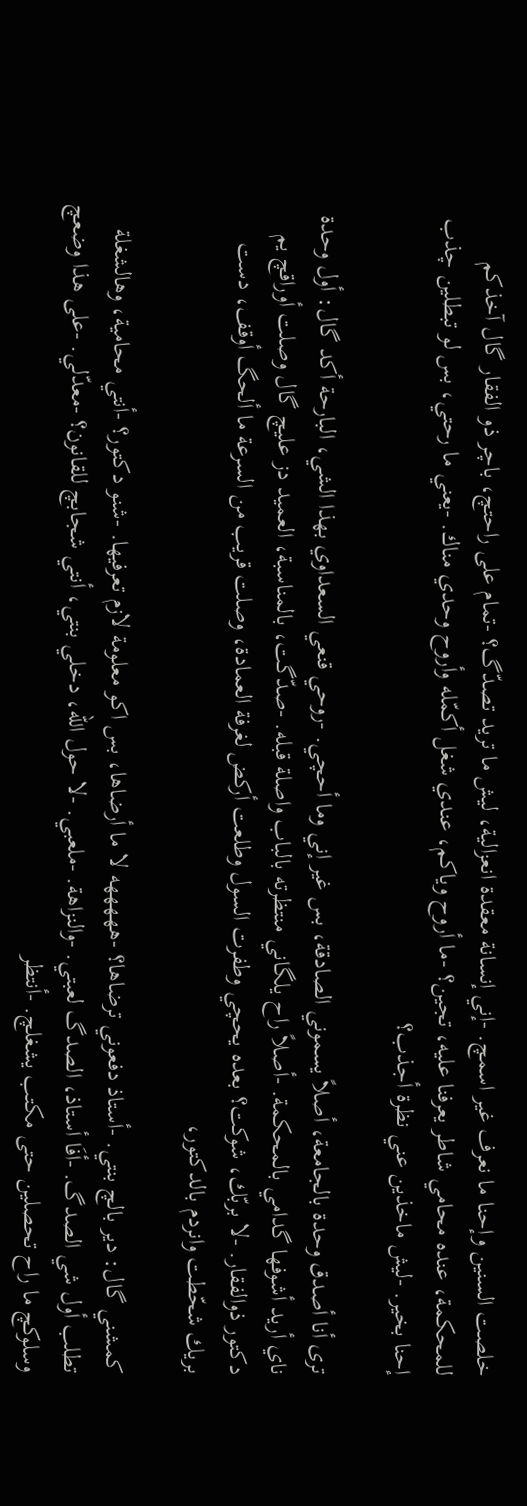خلصت السنين وإحنا ما نعرف غير اسمچ. -إني إنسانة معقدة انعزالية، ليش ما تريد تصدّگ؟ -تمام على راحتچ، باچر ذو الفقار گال آخذكم للمحكمة، عنده محامي شاطر يعرفنا عليه، تجين؟ -ما أروح وياكم، عندي شغل أكمّله وأروح وحدي مناك. -يعني ما رحتي، بس لو تبطلين چذب إحنا بخير. -ليش ماخذين عني نظرة أجذب؟

ترى أنا أصدق وحدة بالجامعة، أصلاً يسموني الصادقة، بس غير إني وما أحچي. -روحي قنعي السعداوي بهذا الشي، البارحة أكد گال: أول وحدة ناي أريد أشوفها گدامي بالمحكمة. -أصلاً راح يلگاني منتظرته بالباب واصلة قبله. -صدّگت، بالمناسبة، العميد دز عليچ گال وصلت أوراقچ يم دكتور ذوالفقار. -لا بربّك، شوكت؟ بعده يحچي وطفرت السول وطلعت أركض لغرفة العمادة، وصلت قريب من السرعة ما ألحگ أوقف، دست بريك شحّطت وانردم بالدكتور،

كمشني گال: دير بالچ بنتي. -أستاذ دفعوني ترضاها؟ -هههههه لا ما أرضاها، بس اكو معلومة لازم تعرفيها. -شنو دكتور؟ -أنتي محامية، وهالشغلة تطلب أول شي الصدگ. -أفَا أستاذ، الصدگ لعبتي. -والنزاهة. -ملعبي. -لا حول الله، دخلي بنتي، أنتي شجابچ للقانون؟ -معدّلي. -على هذا وضعچ وسلوكچ ما راح تحصلين حتى مكتب يشغلچ. -أنتظر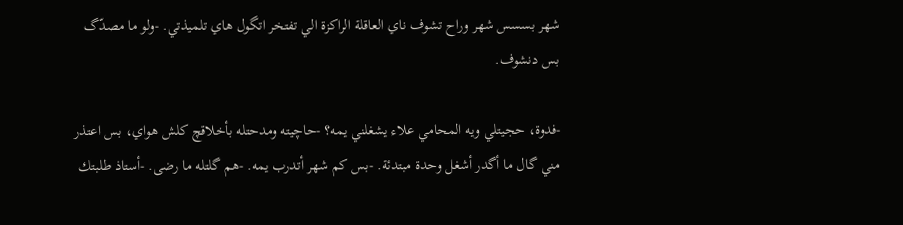شهر بسسس شهر وراح تشوف ناي العاقلة الراكزة الي تفتخر اتگول هاي تلميذتي. -ولو ما مصدّگ بس دنشوف.

-فدوة، حجيتلي ويه المحامي علاء يشغلني يمه؟ -حاچيته ومدحتله بأخلاقچ كلش هواي، بس اعتذر مني گال ما أگدر أشغل وحدة مبتدئة. -بس كم شهر أتدرب يمه. -هم گلتله ما رضى. -أستاذ طلبتك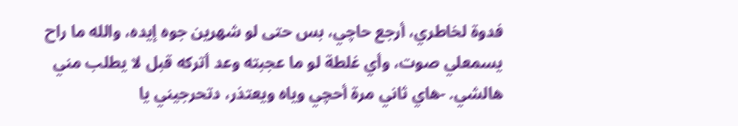فدوة لخاطري، أرجع حاچي، بس حتى لو شهرين جوه إيده، والله ما راح يسمعلي صوت، وأي غلطة لو ما عجبته وعد أتركه قبل لا يطلب مني هالشي. -هاي ثاني مرة أحچي وياه ويعتذر، دتحرجيني يا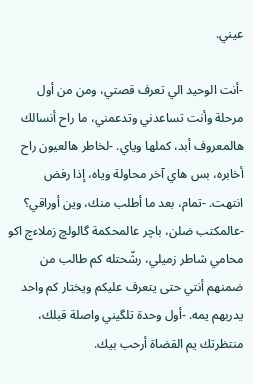عيني.

-أنت الوحيد الي تعرف قصتي، ومن من أول مرحلة وأنت تساعدني وتدعمني، ما راح أنسالك هالمعروف أبد، كملها وياي. -لخاطر هالعيون راح أخابره، بس هاي آخر محاولة وياه، إذا رفض انتهت. -تمام، بعد ما أطلب منك، وين أوراقي؟ -عالمكتب ضلن، باچر عالمحكمة گالولچ زملاءچ اكو محامي شاطر زميلي، رشّحتله كم طالب من ضمنهم أنتي حتى يتعرف عليكم ويختار كم واحد يدربهم يمه. -أول وحدة تلگيني واصلة قبلك، منتظرتك يم القضاة أرحب بيك.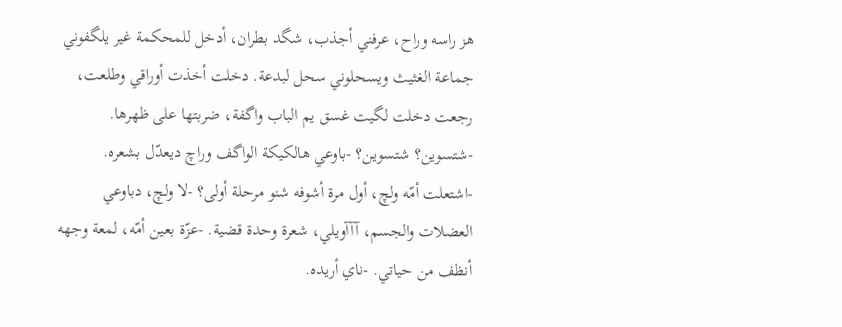هز راسه وراح، عرفني أجذب، شگد بطران، أدخل للمحكمة غير يلگفوني جماعة الغثيث ويسحلوني سحل لبدعة. دخلت أخذت أوراقي وطلعت، رجعت دخلت لگيت غسق يم الباب واگفة، ضربتها على ظهرها. -شتسوين؟ شتسوين؟ -باوعي هالكيكة الواگف وراچ ديعدّل بشعره. -اشتعلت أمّه ولچ، أول مرة أشوفه شنو مرحلة أولى؟ -لا ولچ، دباوعي العضلات والجسم، آآآويلي، شعرة وحدة قضية. -عزّة بعين أمّه، لمعة وجهه أنظف من حياتي. -ناي أريده.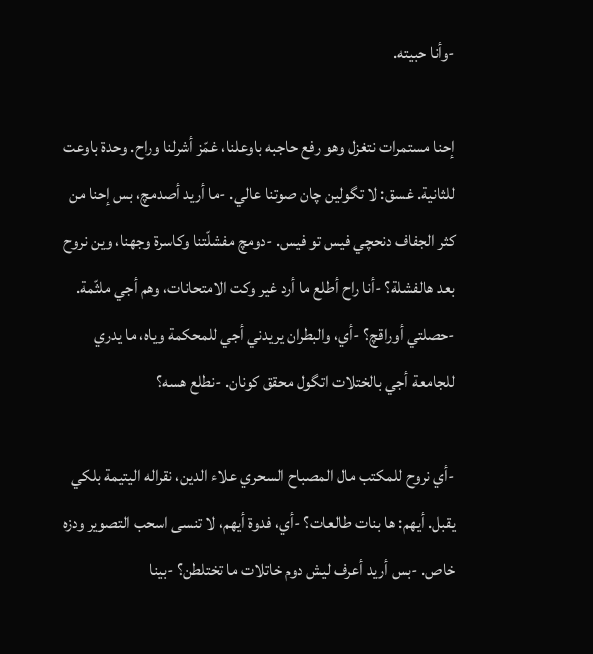-وأنا حبيته.

إحنا مستمرات نتغزل وهو رفع حاجبه باوعلنا، غمّز أشرلنا وراح. وحدة باوعت للثانية. غسق: لا تگولين چان صوتنا عالي. -ما أريد أصدمچ، بس إحنا من كثر الجفاف دنحچي فيس تو فيس. -دومچ مفشلّتنا وكاسرة وجهنا، وين نروح بعد هالفشلة؟ -أنا راح أطلع ما أرد غير وكت الامتحانات، وهم أجي ملثّمة. -حصلتي أوراقچ؟ -أي، والبطران يريدني أجي للمحكمة وياه، ما يدري للجامعة أجي بالختلات اتگول محقق كونان. -نطلع هسه؟

-أي نروح للمكتب مال المصباح السحري علاء الدين، نقراله اليتيمة بلكي يقبل. أيهم: ها بنات طالعات؟ -أي، فدوة أيهم، لا تنسى اسحب التصوير ودزه خاص. -بس أريد أعرف ليش دوم خاتلات ما تختلطن؟ -بينا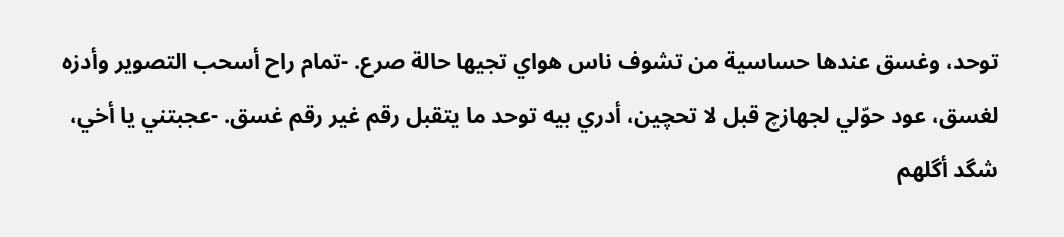توحد، وغسق عندها حساسية من تشوف ناس هواي تجيها حالة صرع. -تمام راح أسحب التصوير وأدزه لغسق، عود حوّلي لجهازچ قبل لا تحچين، أدري بيه توحد ما يتقبل رقم غير رقم غسق. -عجبتني يا أخي، شگد أگلهم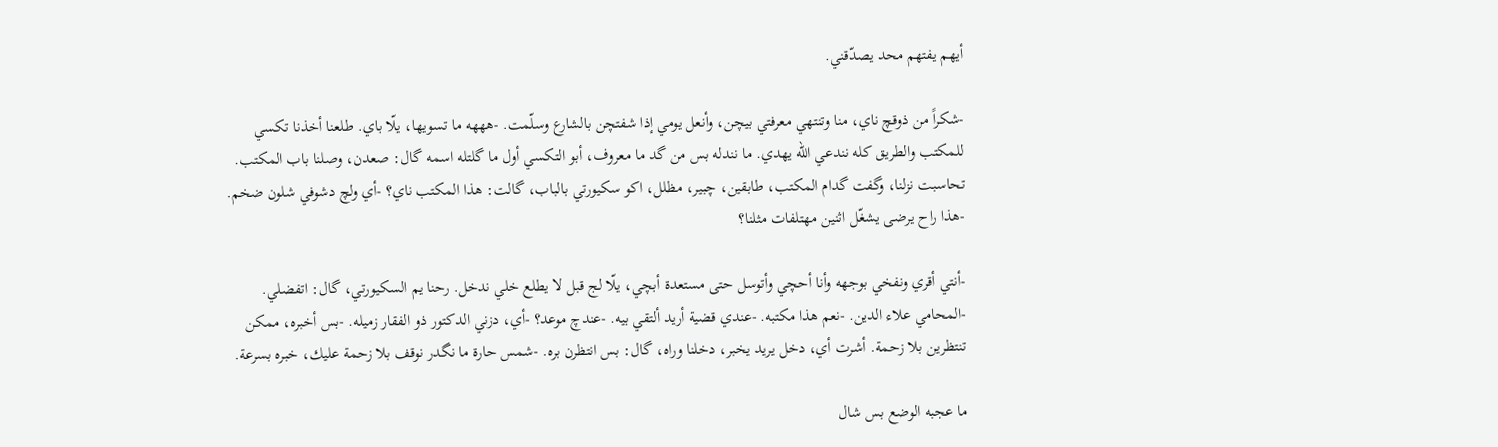أيهم يفتهم محد يصدّقني.

-شكراً من ذوقچ ناي، منا وتنتهي معرفتي بيچن، وأنعل يومي إذا شفتچن بالشارع وسلّمت. -هههه ما تسويها، يلّا باي. طلعنا أخذنا تكسي للمكتب والطريق كله نندعي الله يهدي. ما نندله بس من گد ما معروف، أبو التكسي أول ما گلتله اسمه گال: صعدن، وصلنا باب المكتب. تحاسبت نزلنا، وگفت گدام المكتب، طابقين، چبير، مظلل، اكو سكيورتي بالباب، گالت: هذا المكتب ناي؟ -أي ولچ دشوفي شلون ضخم. -هذا راح يرضى يشغّل اثنين مهتلفات مثلنا؟

-أنتي أقري ونفخي بوجهه وأنا أحچي وأتوسل حتى مستعدة أبچي، يلّا لج قبل لا يطلع خلي ندخل. رحنا يم السكيورتي، گال: اتفضلي. -المحامي علاء الدين. -نعم هذا مكتبه. -عندي قضية أريد ألتقي بيه. -عندچ موعد؟ -أي، دزني الدكتور ذو الفقار زميله. -بس أخبره، ممكن تنتظرين بلا زحمة. أشرت أي، دخل يريد يخبر، دخلنا وراه، گال: بس انتظرن بره. -شمس حارة ما نگدر نوقف بلا زحمة عليك، خبره بسرعة.

ما عجبه الوضع بس شال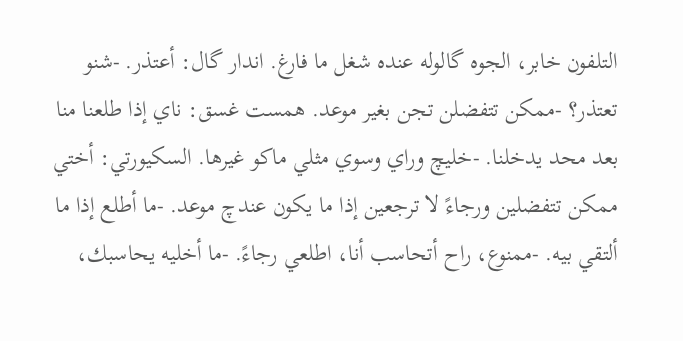التلفون خابر، الجوه گالوله عنده شغل ما فارغ. اندار گال: أعتذر. -شنو تعتذر؟ -ممكن تتفضلن تجن بغير موعد. همست غسق: ناي إذا طلعنا منا بعد محد يدخلنا. -خليچ وراي وسوي مثلي ماكو غيرها. السكيورتي: أختي ممكن تتفضلين ورجاءً لا ترجعين إذا ما يكون عندچ موعد. -ما أطلع إذا ما ألتقي بيه. -ممنوع، راح أتحاسب أنا، اطلعي رجاءً. -ما أخليه يحاسبك،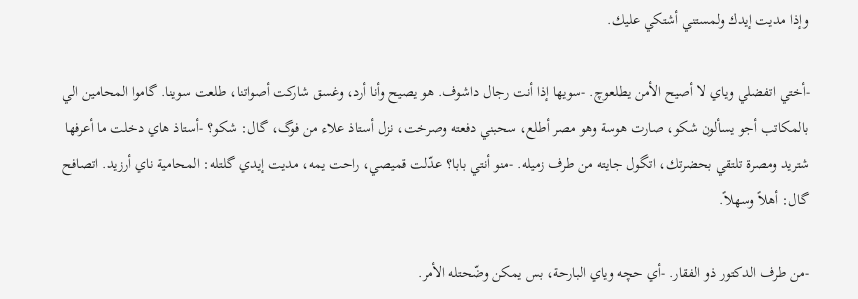وإذا مديت إيدك ولمستني أشتكي عليك.

-أختي اتفضلي وياي لا أصيح الأمن يطلعوچ. -سويها إذا أنت رجال داشوف. هو يصيح وأنا أرد، وغسق شاركت أصواتنا، طلعت سوينا. گاموا المحامين الي بالمكاتب أجو يسألون شكو، صارت هوسة وهو مصر أطلع، سحبني دفعته وصرخت، نزل أستاذ علاء من فوگ، گال: شكو؟ -أستاذ هاي دخلت ما أعرفها شتريد ومصرة تلتقي بحضرتك، اتگول جايته من طرف زميله. -منو أنتي بابا؟ عدّلت قميصي، راحت يمه، مديت إيدي گلتله: المحامية ناي أرزيد. اتصافح گال: أهلاً وسهلاً.

-من طرف الدكتور ذو الفقار. -أي حچه وياي البارحة، بس يمكن وضّحتله الأمر.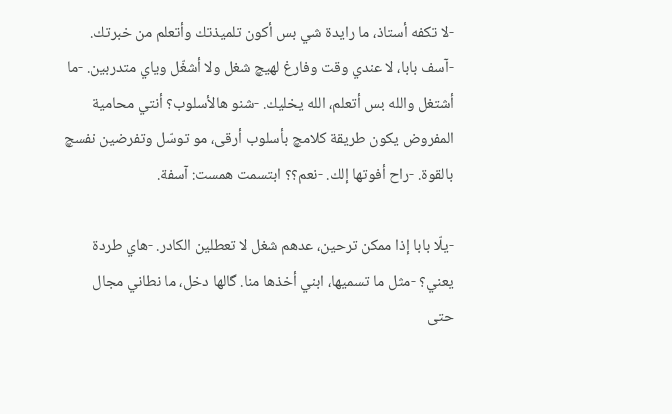-لا تكفه أستاذ، ما رايدة شي بس أكون تلميذتك وأتعلم من خبرتك. -آسف بابا، لا عندي وقت وفارغ لهيچ شغل ولا أشغّل وياي متدربين. -ما أشتغل والله بس أتعلم، الله يخليك. -شنو هالأسلوب؟ أنتي محامية المفروض يكون طريقة كلامچ بأسلوب أرقى، مو توسّل وتفرضين نفسچ بالقوة. -راح أفوتها إلك. -نعم؟؟ ابتسمت همست: آسفة.

-يلّا بابا إذا ممكن ترحين، عدهم شغل لا تعطلين الكادر. -هاي طردة يعني؟ -مثل ما تسميها، ابني أخذها منا. گالها دخل، ما نطاني مجال حتى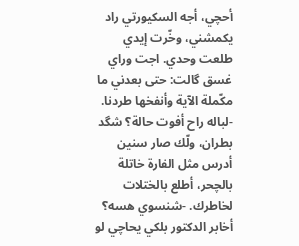أحچي، أجه السكيورتي راد يكمشني، وخّرت إيدي طلعت وحدي. اجت وراي غسق گالت: حتى بعدني ما مكّملة الآية وأنفخها طردنا. -لباله راح أفوت حالة؟ شگد بطران، ولّك صار سنين أدرس مثل الفارة خاتلة بالچحر، أطلع بالختلات لخاطرك. -شنسوي هسه؟ أخابر الدكتور بلكي يحاچي لو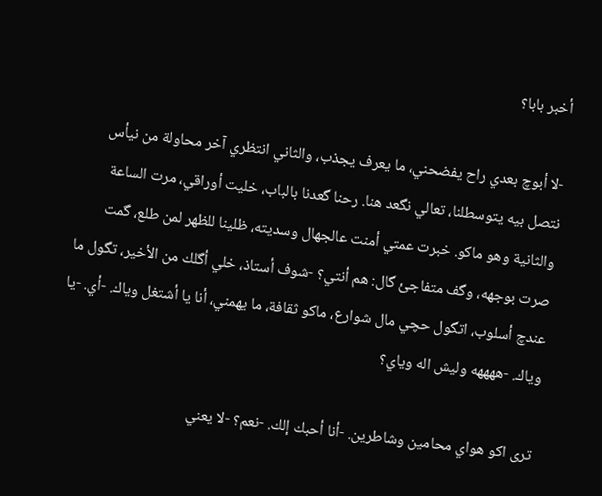أخبر بابا؟

-لا أبوچ بعدي راح يفضحني، ما يعرف يجذب، والثاني انتظري آخر محاولة من نيأس نتصل بيه يتوسطلنا، تعالي نگعد هنا. رحنا گعدنا بالباب، خليت أوراقي، مرت الساعة والثانية وهو ماكو. خبرت عمتي أمنت عالجهال وسديته، ظلينا للظهر لمن طلع، گمت صرت بوجهه، وگف متفاجئ گال: هم أنتي؟ -شوف أستاذ، خلي أگلك من الأخير، تگول ما عندچ أسلوب، اتگول حچي مال شوارع، ماكو ثقافة، ما يهمني، أنا يا أشتغل وياك. -أي. -يا وياك. -ههههه وليش اله وياي؟

ترى اكو هواي محامين وشاطرين. -أنا أحبك إلك. -نعم؟ -لا يعني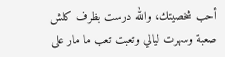أحب شخصيتك، والله درست بظرف كلش صعبة وسهرت ليالي وتعبت تعب ما مار على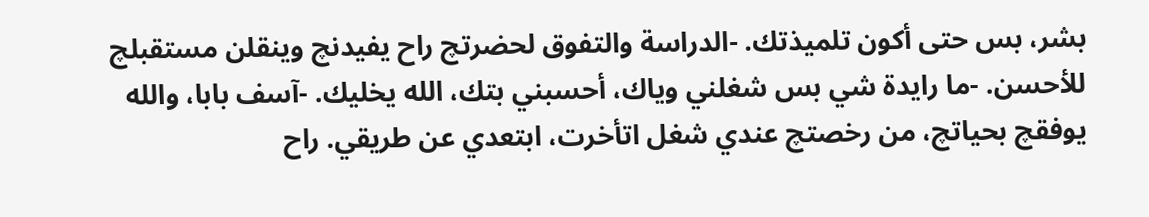بشر، بس حتى أكون تلميذتك. -الدراسة والتفوق لحضرتچ راح يفيدنچ وينقلن مستقبلچ للأحسن. -ما رايدة شي بس شغلني وياك، أحسبني بتك، الله يخليك. -آسف بابا، والله يوفقچ بحياتچ، من رخصتچ عندي شغل اتأخرت، ابتعدي عن طريقي. راح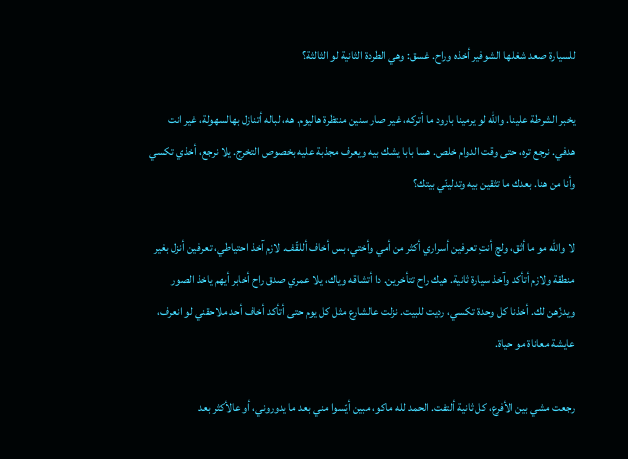للسيارة صعد شغلها الشوفير أخذه وراح. غسق: وهي الطردة الثانية لو الثالثة؟

يخبر الشرطة علينا. والله لو يرمينا بارود ما أتركه، غير صار سنين منتظرة هاليوم. هه، لباله أتنازل بهالسهولة، غير انت هدفي. نرجع تره، حتى وقت الدوام خلص. هسا بابا يشك بيه ويعرف مجذبة عليه بخصوص التخرج. يلا نرجع، أخذي تكسي وأنا من هنا. بعدك ما تثقين بيه وتدلينّي بيتك؟

لا والله مو ما أثق، ولچ أنتِ تعرفين أسراري أكثر من أمي وأختي، بس أخاف أللقّف. لازم آخذ احتياطي، تعرفين أنزل بغير منطقة ولازم أتأكد وآخذ سيارة ثانية. هيك راح تتأخرين. دا أتشاقه وياك، يلا عمري صدق راح أخابر أيهم ياخذ الصور ويدزّهن لك. أخذنا كل وحدة تكسي، رديت للبيت. نزلت عالشارع مثل كل يوم حتى أتأكد أخاف أحد ملاحقني لو انعرف، عايشة معاناة مو حياة.

رجعت مشي بين الأفرع، كل ثانية ألتفت. الحمد لله ماكو، مبين أيّسوا مني بعد ما يدوروني، أو عالأكثر بعد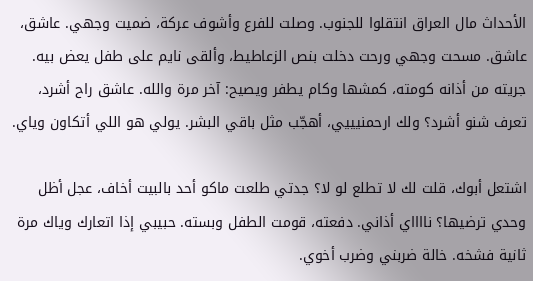الأحداث مال العراق انتقلوا للجنوب. وصلت للفرع وأشوف عركة، ضميت وجهي. عاشق، عاشق. مسحت وجهي ورحت دخلت بنص الزعاطيط، وألقى نايم على طفل يعض بيه. جريته من أذانه كومته، كمشها وكام يطفر ويصيح: آخر مرة والله. عاشق راح أشرد، تعرف شنو أشرد؟ ولك ارحمنيييي، أهجّب مثل باقي البشر. يولي هو اللي أتكاون وياي.

اشتعل أبوك، قلت لك لا تطلع لو لا؟ جدتي طلعت ماكو أحد بالبيت أخاف، عجل أظل وحدي ترضيها؟ نااااي أذاني. دفعته، قومت الطفل وبسته. حبيبي إذا اتعارك وياك مرة ثانية فشخه. خالة ضربني وضرب أخوي.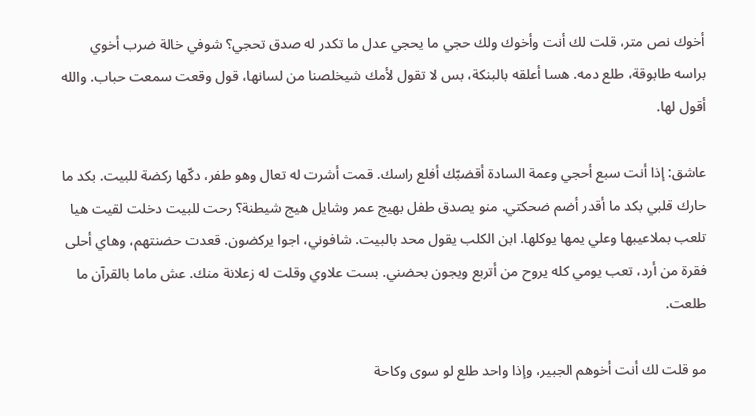أخوك نص متر، قلت لك أنت وأخوك ولك حجي ما يحجي عدل ما تكدر له صدق تحجي؟ شوفي خالة ضرب أخوي براسه طابوقة، طلع دمه. هسا أعلقه بالبنكة، بس لا تقول لأمك شيخلصنا من لسانها، قول وقعت سمعت حباب. والله أقول لها.

عاشق: إذا أنت سبع أحجي وعمة السادة أقضبّك أفلع راسك. قمت أشرت له تعال وهو طفر، دكّها ركضة للبيت. بكد ما حارك قلبي بكد ما أقدر أضم ضحكتي. منو يصدق طفل بهيج عمر وشايل هيج شيطنة؟ رحت للبيت دخلت لقيت هيا تلعب بملاعيبها وعلي يمها يوكلها. ابن الكلب يقول محد بالبيت. شافوني، اجوا يركضون. قعدت حضنتهم، وهاي أحلى فقرة من أرد، تعب يومي كله يروح من أتربع ويجون بحضني. بست علاوي وقلت له زعلانة منك. عش ماما بالقرآن ما طلعت.

مو قلت لك أنت أخوهم الجبير، وإذا واحد طلع لو سوى وكاحة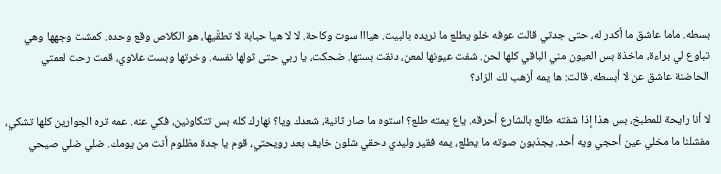بسطه. ماما عاشق ما أكدر له، حتى جدتي قالت عوفه خلو يطلع ما نريده بالبيت. هيااا سوت وكاحة. لا لا هيا حبابة لا تطقّيها، هو الكلاص وقع وحده. كمشت وجهها وهي تباوع لي براءة، ماخذة بس العيون مني الباقي كلها لحن. شفت عيونها لمعن، دنقت بستها. ضحكت، يا ربي حتى ثولها نفسه. وخرتها وبست علاوي، قمت رحت لعمتي الحاضنة عاشق عن لا أبسطه. قالت: ها يمه أزهب لك الزاد؟

لا أنا رايحة للمطبخ، بس هذا إذا شفته طالع بالشارع أحرقه. ياع يمته طلع؟ استوه ما صار ثانية، شعدك ويا؟ نهارك كله بس تتكاونين، فكي عنه. عمه تره الجوارين كلها تشكي، مفشلنا ما مخلي عين أحجي ويه أحد. يجذبون صوته ما يطلع، يمه فقير وليدي دحقي شلون خايف بعد رويحتي، قوم يا جدة مظلوم أنت من يومك. ضلي ضلي صيحي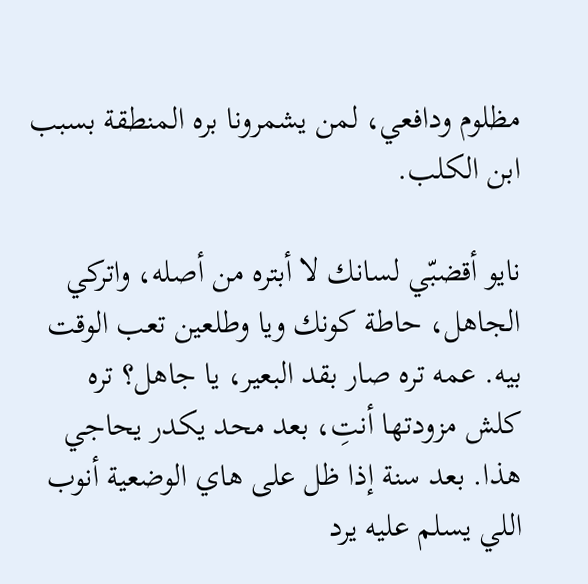مظلوم ودافعي، لمن يشمرونا بره المنطقة بسبب ابن الكلب.

نايو أقضبّي لسانك لا أبتره من أصله، واتركي الجاهل، حاطة كونك ويا وطلعين تعب الوقت بيه. عمه تره صار بقد البعير، يا جاهل؟ تره كلش مزودتها أنتِ، بعد محد يكدر يحاجي هذا. بعد سنة إذا ظل على هاي الوضعية أنوب اللي يسلم عليه يرد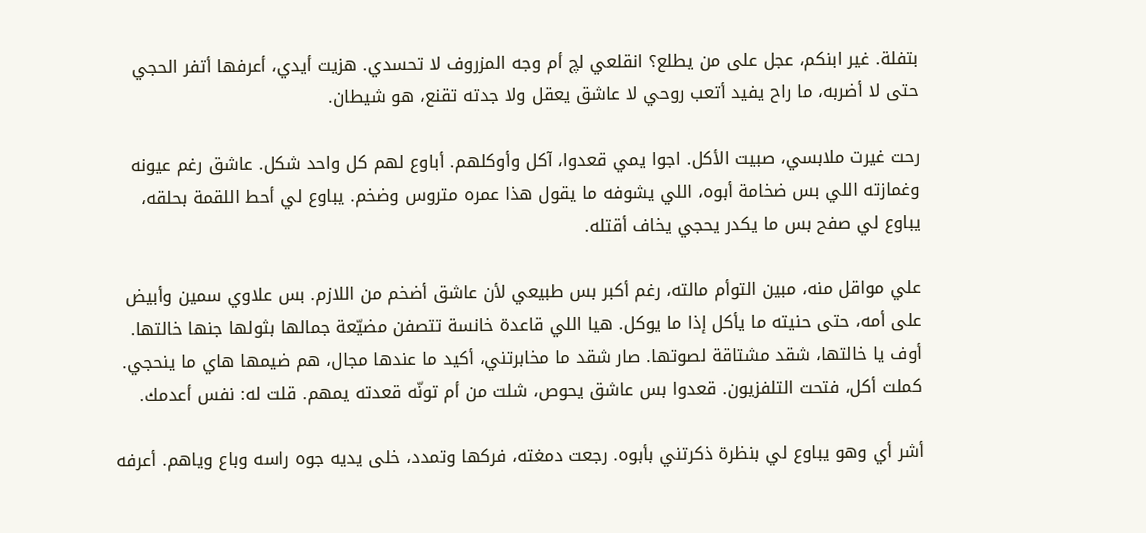بتفلة. غير ابنكم، عجل على من يطلع؟ انقلعي لچ أم وجه المزروف لا تحسدي. هزيت أيدي، أعرفها أتفر الحجي حتى لا أضربه، ما راح يفيد أتعب روحي لا عاشق يعقل ولا جدته تقنع، هو شيطان.

رحت غيرت ملابسي، صبيت الأكل. اجوا يمي قعدوا، آكل وأوكلهم. أباوع لهم كل واحد شكل. عاشق رغم عيونه وغمازته اللي بس ضخامة أبوه، اللي يشوفه ما يقول هذا عمره متروس وضخم. يباوع لي أحط اللقمة بحلقه، يباوع لي صفح بس ما يكدر يحجي يخاف أقتله.

علي مواقل منه، مبين التوأم مالته، رغم أكبر بس طبيعي لأن عاشق أضخم من اللازم. بس علاوي سمين وأبيض على أمه، حتى حنيته ما يأكل إذا ما يوكل. هيا اللي قاعدة خانسة تتصفن مضيّعة جمالها بثولها جنها خالتها. أوف يا خالتها، شقد مشتاقة لصوتها. صار شقد ما مخابرتني، أكيد ما عندها مجال، هم ضيمها هاي ما ينحجي. كملت أكل، فتحت التلفزيون. قعدوا بس عاشق يحوص، شلت من أم تونّه قعدته يمهم. قلت له: نفس أعدمك.

أشر أي وهو يباوع لي بنظرة ذكرتني بأبوه. رجعت دمغته، فركها وتمدد، خلى يديه جوه راسه وباع وياهم. أعرفه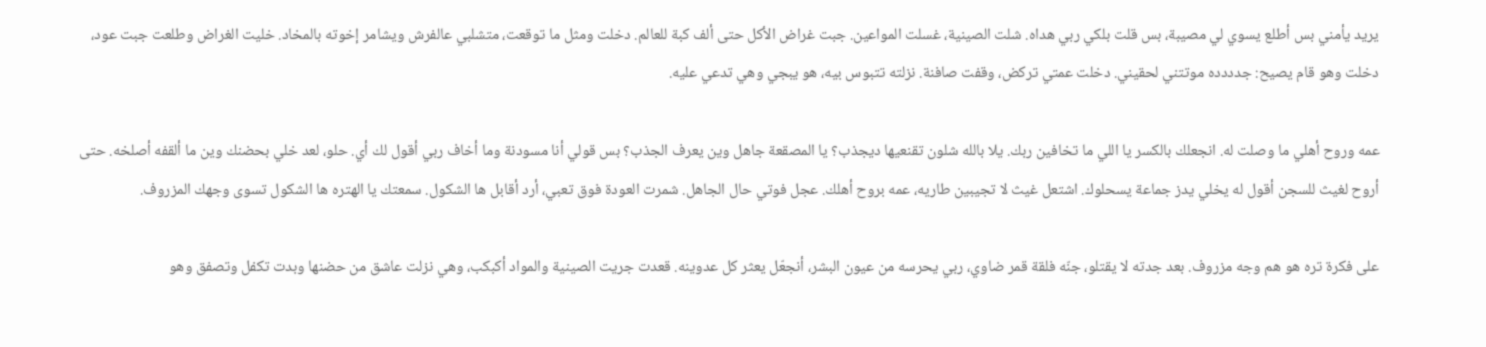يريد يأمني بس أطلع يسوي لي مصيبة، بس قلت بلكي ربي هداه. شلت الصينية، غسلت المواعين. جبت غراض الأكل حتى ألف كبة للعالم. دخلت ومثل ما توقعت، متشلبي عالفرش ويشامر إخوته بالمخاد. خليت الغراض وطلعت جبت عود، دخلت وهو قام يصيح: جدددده موتتني لحقيني. دخلت عمتي تركض، وقفت صافنة. نزلته تتبوس بيه، هو يبجي وهي تدعي عليه.

عمه وروح أهلي ما وصلت له. انجعلك بالكسر يا اللي ما تخافين ربك. يلا بالله شلون تقنعيها ديجذب؟ يا المصقعة جاهل وين يعرف الجذب؟ بس قولي أنا مسودنة وما أخاف ربي أقول لك أي. حلو، لعد خلي بحضنك وين ما ألقفه أصلخه. حتى أروح لغيث للسجن أقول له يخلي يدز جماعة يسحلوك. اشتعل غيث لا تجيبين طاريه، عمه بروح أهلك. عجل فوتي حال الجاهل. شمرت العودة فوق تعبي، أرد أقابل ها الشكول. سمعتك يا الهتره ها الشكول تسوى وجهك المزروف.

على فكرة تره هو هم وجه مزروف. بعد جدته لا يقتلو، جنّه فلقة قمر ضاوي، ربي يحرسه من عيون البشر، أنجعّل يعثر كل عدوينه. قعدت جريت الصينية والمواد أكبكب، وهي نزلت عاشق من حضنها وبدت تكفل وتصفق وهو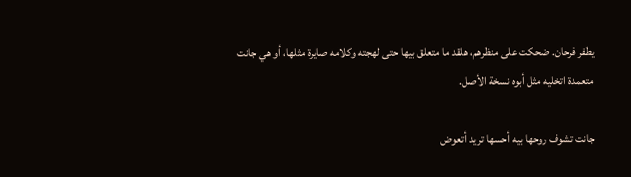يطفر فرحان. ضحكت على منظرهم، هلقد ما متعلق بيها حتى لهجته وكلامه صايرة مثلها، أو هي جانت متعمدة اتخليه مثل أبوه نسخة الأصل.

جانت تشوف روحها بيه أحسها تريد أتعوض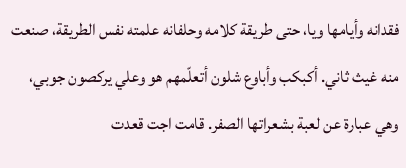فقدانه وأيامها ويا، حتى طريقة كلامه وحلفانه علمته نفس الطريقة، صنعت منه غيث ثاني. أكبكب وأباوع شلون أتعلّمهم هو وعلي يركصون جوبي، وهي عبارة عن لعبة بشعراتها الصفر. قامت اجت قعدت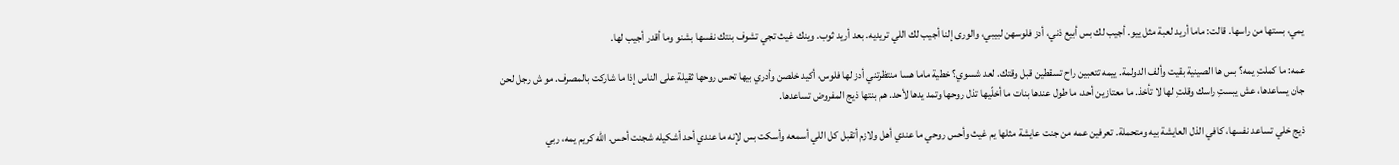يمي، بستها من راسها. قالت: ماما أريد لعبة مثل ييو. أجيب لك بس أبيع ذني، أدز فلوسهن لبيبي، والورى إلنا أجيب لك اللي تريديه. بعد أريد ثوب. وينك غيث تجي تشوف بنتك نفسها بشنو وما أقدر أجيب لها.

عمه: ما كملتِ يمه؟ بس ها الصينية بقيت وألف الدولمة. ييمه تتعبين راح تسقطين قبل وقتك. لعد شسوي؟ خطية ماما هسا منتظرتني أدز لها فلوس، أكيد خلصن وأدري بيها تحس روحها ثقيلة على الناس إذا ما شاركت بالمصرف. مو ش رجل لحن جان يساعدها، عش يبستِ راسك وقلتِ لها لا تأخذ. ما معتازين أحد، ما طول عندها بنات ما أخلّيها تذل روحها وتمد يدها لأحد. هم بنتها ذيج المفروض تساعدها.

ذيج خلي تساعد نفسها، كافي الذل العايشة بيه ومتحملة. تعرفين عمه من جنت عايشة مثلها يم غيث وأحس روحي ما عندي أهل ولازم أتقبل كل اللي أسمعه وأسكت بس لإنه ما عندي أحد أشكيله شجنت أحس. الله كريم يمه، ربي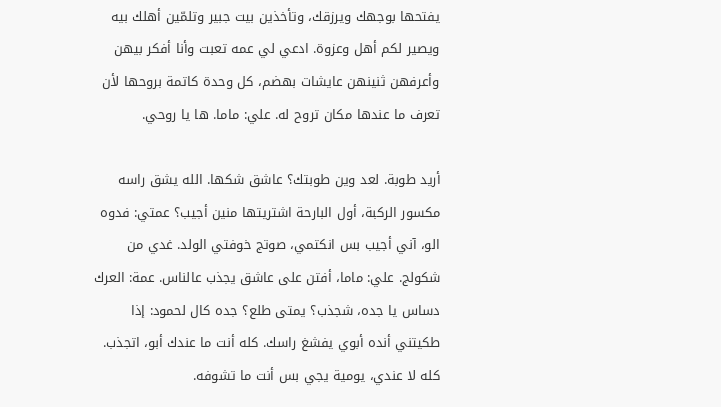يفتحها بوجهك ويرزقك، وتأخذين بيت جبير وتلمّين أهلك بيه ويصير لكم أهل وعزوة. ادعي لي عمه تعبت وأنا أفكر بيهن وأعرفهن ثنينهن عايشات بهضم، كل وحدة كاتمة بروحها لأن تعرف ما عندها مكان تروح له. علي: ماما. ها يا روحي.

أريد طوبة. لعد وين طوبتك؟ عاشق شكها. الله يشق راسه مكسور الركبة، أول البارحة اشتريتها منين أجيب؟ عمتي: فدوه الو، آني أجيب بس انكتمي، صوتج خوفتي الولد. غدي من شكولج. علي: ماما، أفتن على عاشق يجذب عالناس. عمة: العرك دساس يا جده، شجذب؟ يمتى طلع؟ جده كال لحمود: إذا طكيتني أنده أبوي يفشغ راسك. كله أنت ما عندك أبو، اتجذب. كله لا عندي، يومية يجي بس أنت ما تشوفه.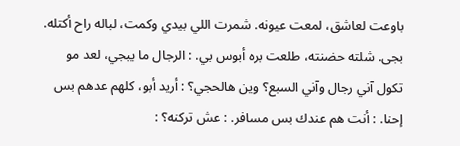باوعت لعاشق، لمعت عيونه. شمرت اللي بيدي وكمت، لباله راح أكتله. بجى. شلته حضنته، طلعت بره أبوس بي. : الرجال ما يبجي، لعد مو تكول آني رجال وآني السبع؟ وين هالحجي؟ : أريد أبو، كلهم عدهم بس إحنا. : أنت هم عندك بس مسافر. : عش تركنه؟ :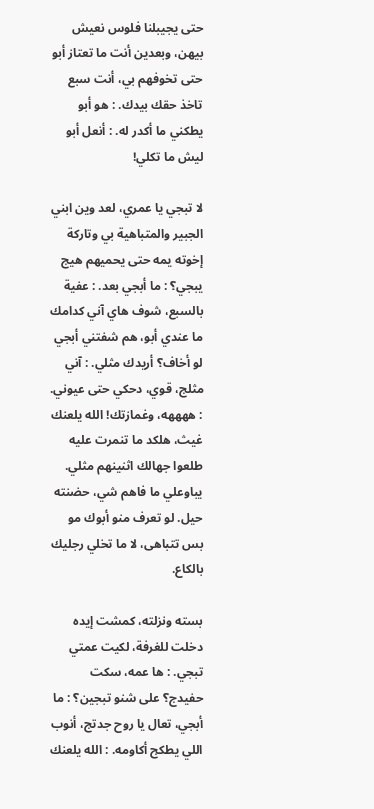حتى يجيبلنا فلوس نعيش بيهن، وبعدين أنت ما تعتاز أبو حتى تخوفهم بي، أنت سبع تاخذ حقك بيدك. : هو أبو يطكني ما أكدر له. : أنعل أبو ليش ما تكلي!

لا تبجي يا عمري، لعد وين ابني الجبير والمتباهية بي وتاركة إخوته يمه حتى يحميهم هيج يبجي؟ : ما أبجي بعد. : عفية بالسبع، شوف هاي آني كدامك ما عندي أبو، هم شفتني أبجي لو أخاف؟ أريدك مثلي. : آني مثلج، قوي، دحكي حتى عيوني. : ههههه، وغمازتك! الله يلعنك غيث، هلكد ما تنمرت عليه طلعوا جهالك اثنينهم مثلي. يباوعلي ما فاهم شي، حضنته حيل. لو تعرف منو أبوك مو بس تتباهى، لا ما تخلي رجليك بالكاع.

بسته ونزلته، كمشت إيده دخلت للغرفة، لكيت عمتي تبجي. : ها عمه، سكت حفيدج؟ على شنو تبجين؟ : ما أبجي، تعال يا روح جدتج، أنوب اللي يطكج أكاومه. : الله يلعنك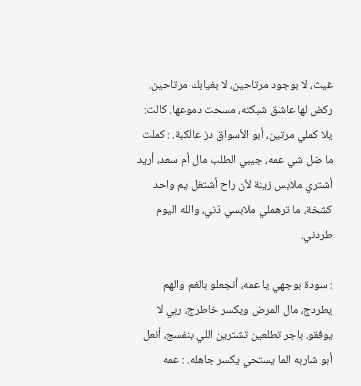غيث، لا بوجود مرتاحين، لا بغيابك مرتاحين. ركض لها عاشق شبكته، مسحت دموعها. كالت: يلا كملي مرتين، أبو الأسواق دز عالكبة. : كملت ما ضل شي عمه، جيبي الطلب مال أم سعد، أريد أشتري ملابس زينة لأن راح أشتغل يم واحد كشخة، ما ترهملي ملابسي ذني، والله اليوم طردني.

: سودة بوجهي يا عمه، أنجعلو بالغم والهم يطردج، مال المرض ويكسر خاطرج، ربي لا يوفقو. باجر تطلعين تشترين اللي بنفسج، أنعل أبو شاربه الما يستحي يكسر جاهله. : عمه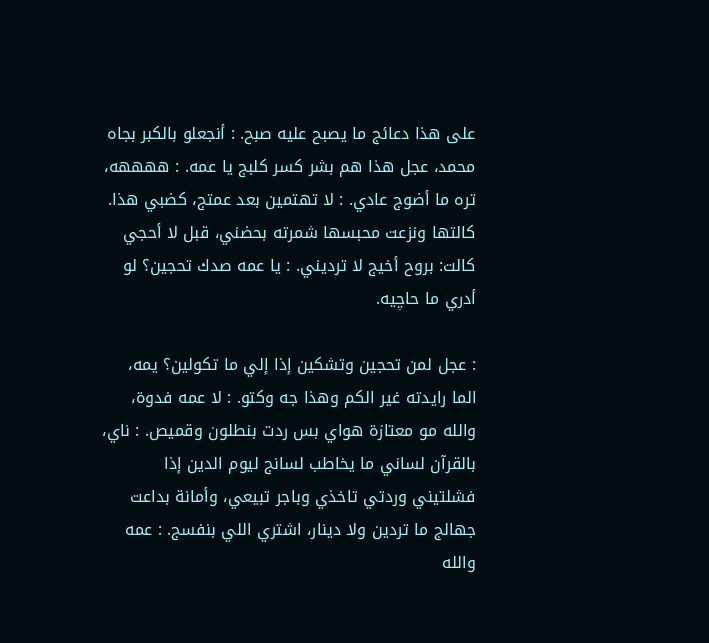على هذا دعائج ما يصبح عليه صبح. : أنجعلو بالكبر بجاه محمد، عجل هذا هم بشر كسر كلبج يا عمه. : ههههه، تره ما أضوج عادي. : لا تهتمين بعد عمتج، كضبي هذا. كالتها ونزعت محبسها شمرته بحضني، قبل لا أحجي كالت: بروح أخيج لا ترديني. : يا عمه صدك تحجين؟ لو أدري ما حاچيه.

: عجل لمن تحجين وتشكين إذا إلي ما تكولين؟ يمه، الما رايدته غير الكم وهذا جه وكتو. : لا عمه فدوة، والله مو معتازة هواي بس ردت بنطلون وقميص. : ناي، بالقرآن لساني ما يخاطب لسانج ليوم الدين إذا فشلتيني وردتي تاخذي وباجر تبيعي، وأمانة بداعت جهالج ما تردين ولا دينار، اشتري اللي بنفسج. : عمه والله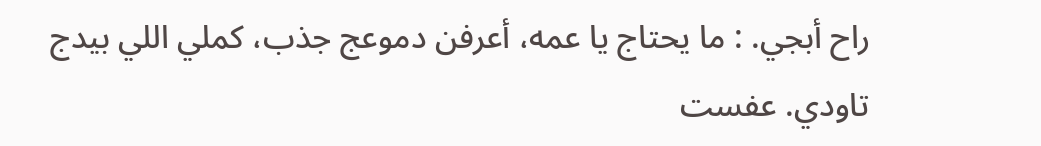راح أبجي. : ما يحتاج يا عمه، أعرفن دموعج جذب، كملي اللي بيدج تاودي. عفست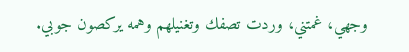وجهي، غمتني، وردت تصفك وتغنيلهم وهمه يركصون جوبي.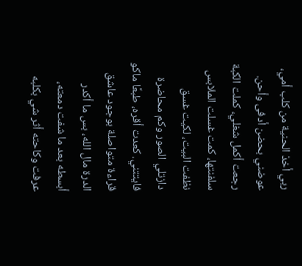ربي أخذ الحنية من كلب أمي، عوضني بحضن أدفى وأحن. رجعت أكمل شغلي، كملت الكبة سلفنتها، كمت غسلت الملابس نظفت البيت، لكيت غسق دازتلي الصور وكم محاضرة فايتتني. كعدت أقره، طبعًا ماكو قراءة متواصلة بوجود عاشق الدرة مال الله، بس ما أكدر أبسطه بعد ما شفت دمعته، عرفت وكاحته أثر شي بكلبه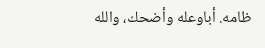ظامه. أباوعله وأضحك، والله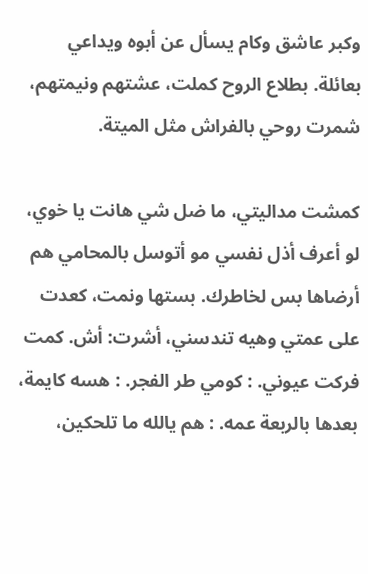وكبر عاشق وكام يسأل عن أبوه ويداعي بعائلة. بطلاع الروح كملت، عشتهم ونيمتهم، شمرت روحي بالفراش مثل الميتة.

كمشت مداليتي، ما ضل شي هانت يا خوي، لو أعرف أذل نفسي مو أتوسل بالمحامي هم أرضاها بس لخاطرك. بستها ونمت، كعدت على عمتي وهيه تندسني، أشرت: أش. كمت فركت عيوني. : كومي طر الفجر. : هسه كايمة، بعدها بالربعة عمه. : هم يالله ما تلحكين،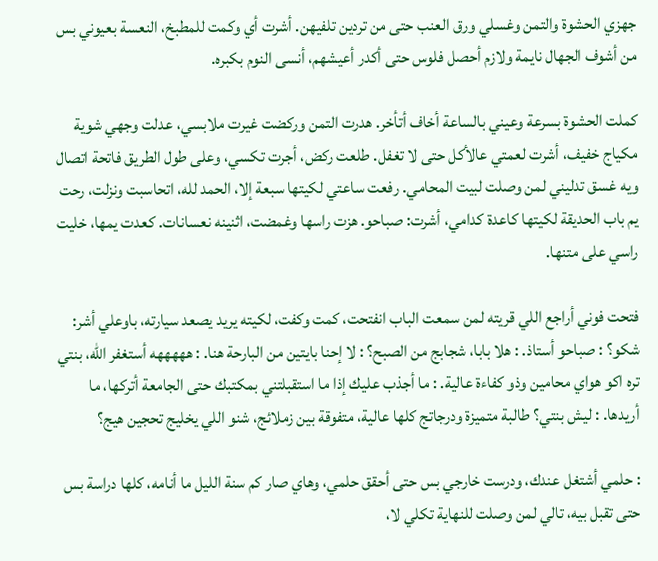جهزي الحشوة والتمن وغسلي ورق العنب حتى من تردين تلفيهن. أشرت أي وكمت للمطبخ، النعسة بعيوني بس من أشوف الجهال نايمة ولازم أحصل فلوس حتى أكدر أعيشهم، أنسى النوم بكبره.

كملت الحشوة بسرعة وعيني بالساعة أخاف أتأخر. هدرت التمن وركضت غيرت ملابسي، عدلت وجهي شوية مكياج خفيف، أشرت لعمتي عالأكل حتى لا تغفل. طلعت ركض، أجرت تكسي، وعلى طول الطريق فاتحة اتصال ويه غسق تدليني لمن وصلت لبيت المحامي. رفعت ساعتي لكيتها سبعة إلا، الحمد لله، اتحاسبت ونزلت، رحت يم باب الحديقة لكيتها كاعدة كدامي، أشرت: صباحو. هزت راسها وغمضت، اثنينه نعسانات. كعدت يمها، خليت راسي على متنها.

فتحت فوني أراجع اللي قريته لمن سمعت الباب انفتحت، كمت وكفت، لكيته يريد يصعد سيارته، باوعلي أشر: شكو؟ : صباحو أستاذ. : هلا بابا، شجابج من الصبح؟ : لا إحنا بايتين من البارحة هنا. : هههههه أستغفر الله، بنتي تره اكو هواي محامين وذو كفاءة عالية. : ما أجذب عليك إذا ما استقبلتني بمكتبك حتى الجامعة أتركها، ما أريدها. : ليش بنتي؟ طالبة متميزة ودرجاتج كلها عالية، متفوقة بين زملائج، شنو اللي يخليج تحجين هيج؟

: حلمي أشتغل عندك، ودرست خارجي بس حتى أحقق حلمي، وهاي صار كم سنة الليل ما أنامه، كلها دراسة بس حتى تقبل بيه، تالي لمن وصلت للنهاية تكلي لا،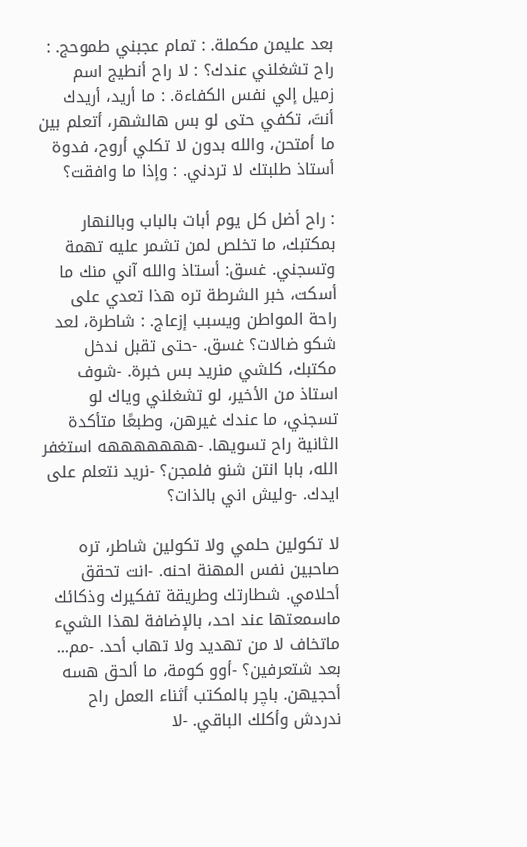بعد عليمن مكملة. : تمام عجبني طموحج. : راح تشغلني عندك؟ : لا راح أنطيج اسم زميل إلي نفس الكفاءة. : ما أريد، أريدك أنتَ، تكفي حتى لو بس هالشهر، أتعلم بين ما أمتحن، والله بدون لا تكلي أروح، فدوة أستاذ طلبتك لا تردني. : وإذا ما وافقت؟

: راح أضل كل يوم أبات بالباب وبالنهار بمكتبك، ما تخلص لمن تشمر عليه تهمة وتسجني. غسق: أستاذ والله آني منك ما أسكت، خبر الشرطة تره هذا تعدي على راحة المواطن ويسبب إزعاج. : شاطرة، لعد شكو ضالات؟ غسق. -حتى تقبل ندخل مكتبك، كلشي منريد بس خبرة. -شوف استاذ من الأخير، لو تشغلني وياك لو تسجني، ما عندك غيرهن، وطبعًا متأكدة الثانية راح تسويها. -هههههههه استغفر الله، بابا انتن شنو فلمجن؟ -نريد نتعلم على ايدك. -وليش اني بالذات؟

لا تكولين حلمي ولا تكولين شاطر، تره صاحبين نفس المهنة احنه. -انت تحقق أحلامي. شطارتك وطريقة تفكيرك وذكائك ماسمعتها عند احد، بالإضافة لهذا الشيء ماتخاف لا من تهديد ولا تهاب أحد. -مم... بعد شتعرفين؟ -أوو كومة، ما ألحق هسه أحجيهن. باچر بالمكتب أثناء العمل راح ندردش وأكلك الباقي. -لا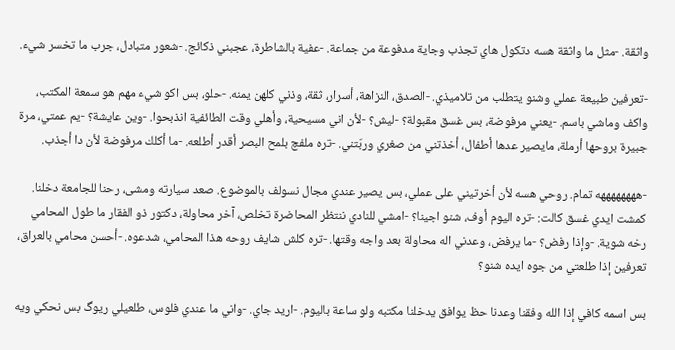واثقة. -مثل ما واثقة هسه دتكول هاي تجذب وجاية مدفوعة من جماعة. -عفية بالشاطرة، عجبني ذكائج. -شعور متبادل، جرب ما تخسر شيء.

-تعرفين طبيعة عملي وشنو يتطلب من تلاميذي. -الصدق، النزاهة، أسرار، ثقة، وذني كلهن يمنه. -حلو، بس اكو شيء مهم هو سمعة المكتب، واكف وماشي باسم. -يعني مرفوضة، بس غسق مقبولة؟ -ليش؟ -لأن اني مسيحية، وأهلي وقت الطائفية انذبحوا. -وين عايشة؟ -يم عمتي، مرة جبيرة بروحها أرملة، مايصير عدها أطفال، أخذتني من صغري وربّتني. -تره ملفچ بلمح البصر أقدر أطلعه. -ما أكلك مرفوضة لأن دا أجذب.

-ههههههههه تمام. روحي هسه لأن أخرتيني على عملي، بس يصير عندي مجال نسولف بالموضوع. صعد سيارته ومشى، رحنا للجامعة دخلنا. كمشت ايدي غسق كالت: -تره اليوم أوف، شنو اجينا؟ -امشي للنادي ننتظر المحاضرة تخلص، آخر محاولة، دكتور ذو الفقار ما طول المحامي رخه شوية. -وإذا رفض؟ -ما يرفض، وعدني اله محاولة بعد واجه وقتها. -تره كلش شايف روحه هذا المحامي، شدعوه. -أحسن محامي بالعراق، تعرفين إذا طلعتي من جوه ايده شنو؟

بس اسمه كافي إذا الله وفقنا وعدنا حظ يوافق يدخلنا مكتبه ولو ساعة باليوم. -اريد جاي. -واني ما عندي فلوس، طلعيلي ريوگ بس نحكي ويه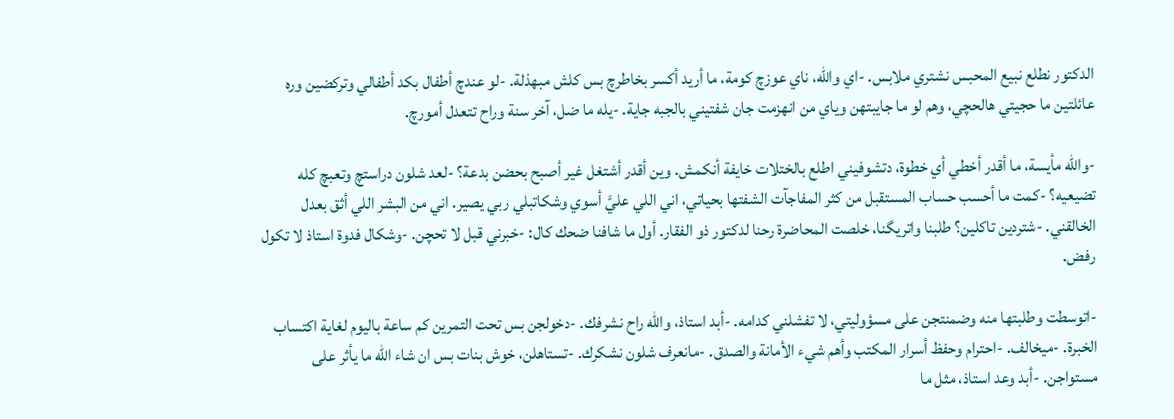الدكتور نطلع نبيع المحبس نشتري ملابس. -اي والله، ناي عوزچ كومة، ما أريد أكسر بخاطرچ بس كلش مبهذلة. -لو عندچ أطفال بكد أطفالي وتركضين وره عائلتين ما حجيتي هالحچي، وهم لو ما جايبتهن وياي من انهزمت جان شفتيني بالجبه جاية. -يله ما ضل، آخر سنة وراح تتعدل أمورچ.

-والله مأيسة، ما أقدر أخطي أي خطوة، دتشوفيني اطلع بالختلات خايفة أنكمش. وين أقدر أشتغل غير أصبح بحضن بدعة؟ -لعد شلون دراستچ وتعبچ كله تضيعيه؟ -كمت ما أحسب حساب المستقبل من كثر المفاجآت الشفتها بحياتي، اني اللي عليَّ أسوي وشكاتبلي ربي يصير. اني من البشر اللي أثق بعدل الخالقني. -شتردين تاكلين؟ طلبنا واتريگنا، خلصت المحاضرة رحنا لدكتور ذو الفقار. أول ما شافنا ضحك كال: -خبرني قبل لا تحچن. -وشكال فدوة استاذ لا تكول رفض.

-اتوسطت وطلبتها منه وضمنتجن على مسؤوليتي، لا تفشلني كدامه. -أبد استاذ، والله راح نشرفك. -دخولجن بس تحت التمرين كم ساعة باليوم لغاية اكتساب الخبرة. -ميخالف. -احترام وحفظ أسرار المكتب وأهم شيء الأمانة والصدق. -مانعرف شلون نشكرك. -تستاهلن، خوش بنات بس ان شاء الله ما يأثر على مستواجن. -أبد وعد استاذ، مثل ما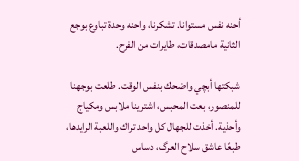أحنه نفس مستوانا. تشكرنا، واحنه وحدة تباوع بوجع الثانية مامصدقات، طايرات من الفرح.

شبكتها أبچي واضحك بنفس الوقت. طلعت بوجهنا للمنصور، بعت المحبس، اشترينا ملابس ومكياج وأحذية. أخذت للجهال كل واحد تراك واللعبة الرايدها، طبعًا عاشق سلاح العرگ، دساس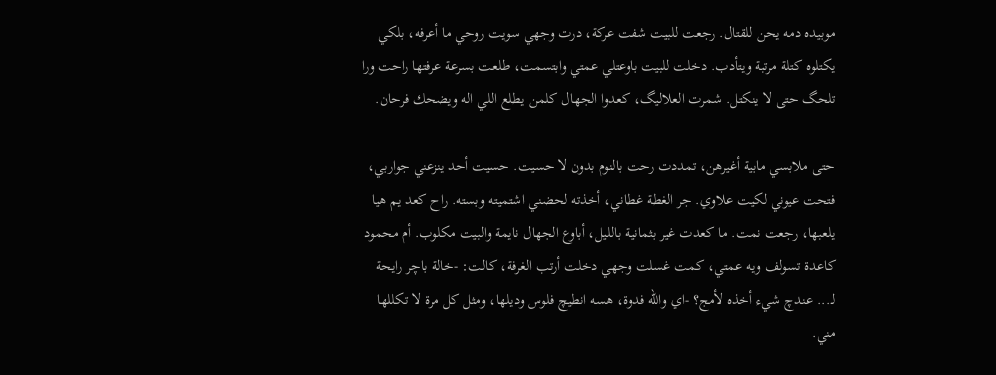موبيده دمه يحن للقتال. رجعت للبيت شفت عركة، درت وجهي سويت روحي ما أعرفه، بلكي يكتلوه كتلة مرتبة ويتأدب. دخلت للبيت باوعتلي عمتي وابتسمت، طلعت بسرعة عرفتها راحت ورا تلحگ حتى لا ينكتل. شمرت العلاليگ، كعدوا الجهال كلمن يطلع اللي اله ويضحك فرحان.

حتى ملابسي مابية أغيرهن، تمددت رحت بالنوم بدون لا حسيت. حسيت أحد ينزعني جواربي، فتحت عيوني لكيت علاوي. جر الغطة غطاني، أخذته لحضني اشتميته وبسته. راح كعد يم هيا يلعبها، رجعت نمت. ما كعدت غير بثمانية بالليل، أباوع الجهال نايمة والبيت مكلوب. أم محمود كاعدة تسولف ويه عمتي، كمت غسلت وجهي دخلت أرتب الغرفة، كالت: -خالة باچر رايحة لـ... عندچ شيء أخذه لأمج؟ -اي والله فدوة، هسه انطيچ فلوس وديلها، ومثل كل مرة لا تكللها مني.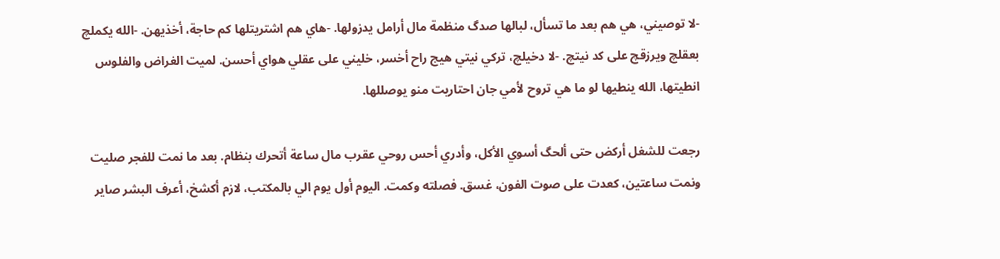-لا توصيني، هي هم بعد ما تسأل، لبالها صدگ منظمة مال أرامل يدزولها. -هاي هم اشتريتلها كم حاجة، أخذيهن. -الله يكملچ بعقلچ ويرزقچ على كد نيتچ. -لا دخيلچ، تركي نيتي هيج راح أخسر، خليني على عقلي هواي أحسن. لميت الغراض والفلوس انطيتها، الله ينطيها لو ما هي تروح لأمي جان احتاريت منو يوصللها.

رجعت للشغل أركض حتى ألحگ أسوي الأكل، وأدري أحس روحي عقرب مال ساعة أتحرك بنظام. بعد ما نمت للفجر صليت ونمت ساعتين، كعدت على صوت الفون، غسق. فصلته وكمت. اليوم أول يوم الي بالمكتب، لازم أكشخ، أعرف البشر صاير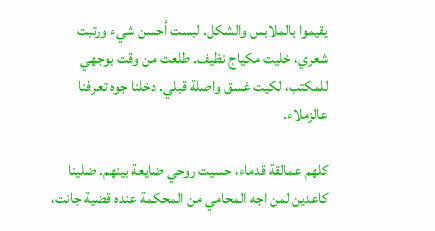يقيموا بالملابس والشكل. لبست أحسن شيء ورتبت شعري، خليت مكياج نظيف. طلعت من وقت بوجهي للمكتب، لكيت غسق واصلة قبلي. دخلنا جوه تعرفنا عالزملاء.

كلهم عمالقة قدماء، حسيت روحي ضايعة بينهم. ضلينا كاعدين لمن اجه المحامي من المحكمة عنده قضية جانت،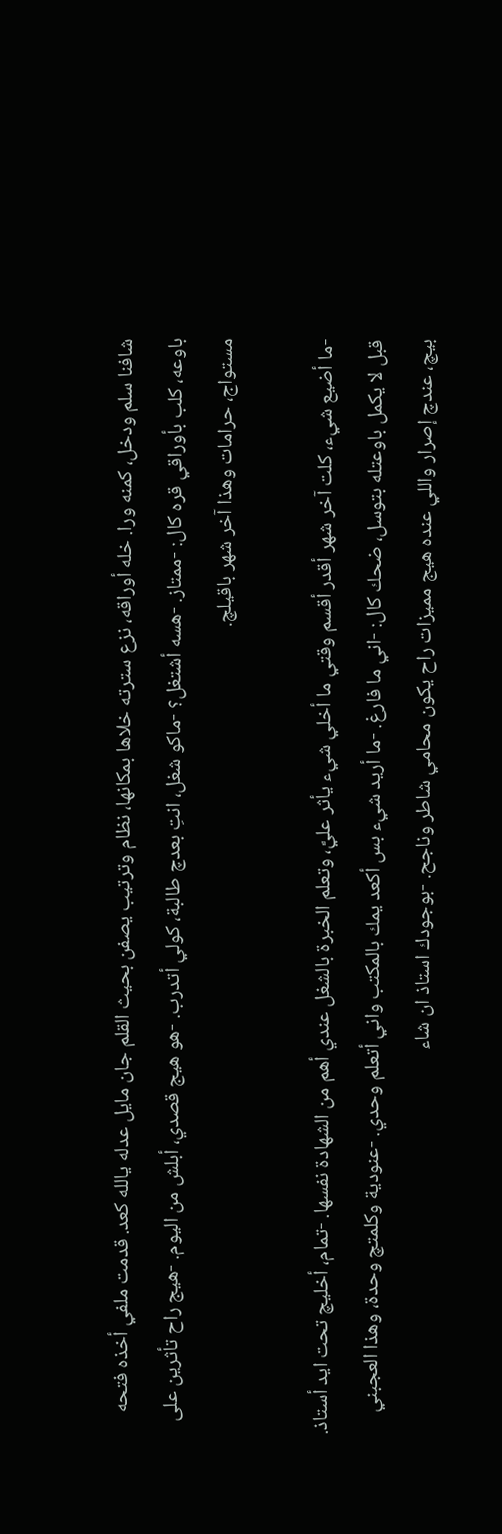شافنا سلم ودخل، كمنه ورا. خله أوراقه، نزع سترته خلاها بمكانها، نظام وترتيب يصفن بحيث القلم جان مايل عدله يالله كعد. قدمت ملفي أخذه فتحه باوعه، كلب بأوراقي قره كال: -ممتاز. -هسه أشتغل؟ -ماكو شغل، انتِ بعدچ طالبة، كولي أتدرب. -هو هيج قصدي، أبلش من اليوم. -هيج راح تأثرين على مستواج، حرامات وهذا آخر شهر باقيلچ.

-ما أضيع شيء، كلت آخر شهر أقدر أقسم وقتي ما أخلي شيء يأثر عليَّ، وتعلم الخبرة بالشغل عندي أهم من الشهادة نفسها. -تمام، أخليچ تحت ايد أستاذ. قبل لا يكمل باوعتله بتوسل، ضحك كال: -اني ما فارغ. -ما أريد شيء بس أكعد يمك بالمكتب واني أتعلم وحدي. -عنودية وكلمتچ وحدة، وهذا العجبني بيچ، عندچ إصرار واللي عنده هيج مميزات راح يكون محامي شاطر وناجح. -بوجودك استاذ ان شاء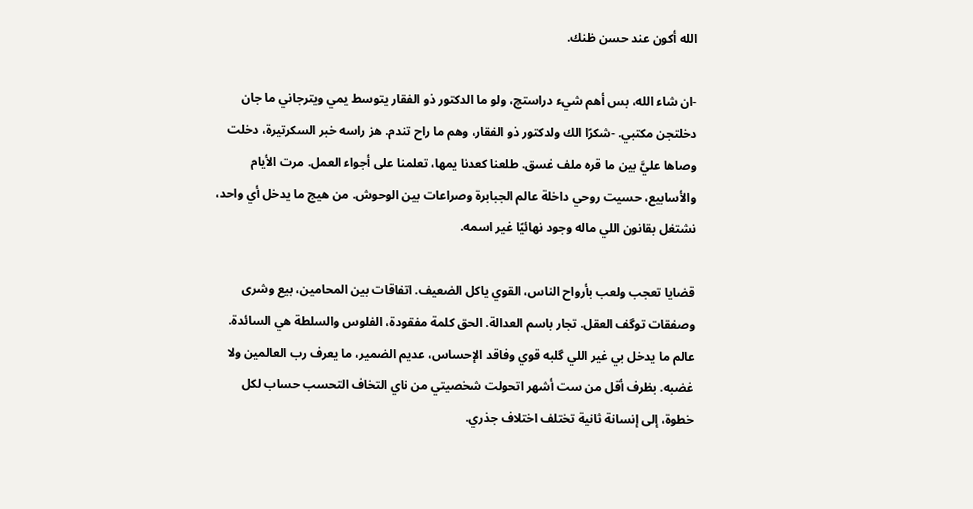الله أكون عند حسن ظنك.

-ان شاء الله، بس أهم شيء دراستچ، ولو ما الدكتور ذو الفقار يتوسط يمي ويترجاني ما جان دخلتجن مكتبي. -شكرًا الك ولدكتور ذو الفقار، وهم ما راح تندم. هز راسه خبر السكرتيرة، دخلت وصاها عليَّ بين ما قره ملف غسق. طلعنا كعدنا يمها، تعلمنا على أجواء العمل. مرت الأيام والأسابيع، حسيت روحي داخلة عالم الجبابرة وصراعات بين الوحوش. من هيج ما يدخل أي واحد، نشتغل بقانون اللي ماله وجود نهائيًا غير اسمه.

قضايا تعجب ولعب بأرواح الناس، القوي ياكل الضعيف. اتفاقات بين المحامين، بيع وشرى وصفقات توگف العقل. تجار باسم العدالة. الحق كلمة مفقودة، الفلوس والسلطة هي السائدة. عالم ما يدخل بي غير اللي گلبه قوي وفاقد الإحساس، عديم الضمير، ما يعرف رب العالمين ولا غضبه. بظرف أقل من ست أشهر اتحولت شخصيتي من ناي التخاف التحسب حساب لكل خطوة، إلى إنسانة ثانية تختلف اختلاف جذري.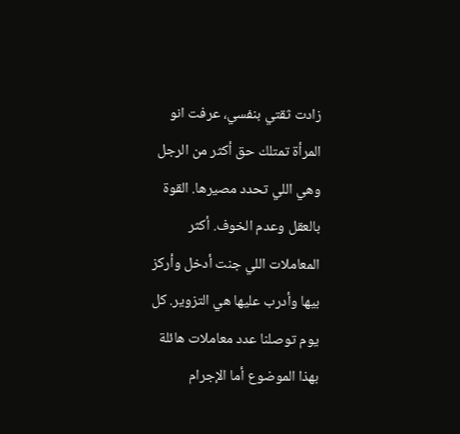زادت ثقتي بنفسي، عرفت انو المرأة تمتلك حق أكثر من الرجل وهي اللي تحدد مصيرها. القوة بالعقل وعدم الخوف. أكثر المعاملات اللي جنت أدخل وأركز بيها وأدرب عليها هي التزوير. كل يوم توصلنا عدد معاملات هائلة بهذا الموضوع أما الإجرام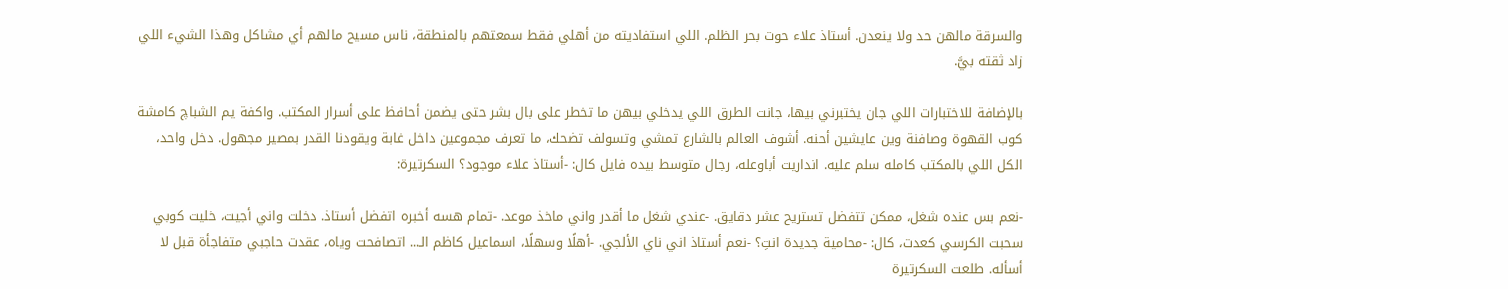والسرقة مالهن حد ولا ينعدن. أستاذ علاء حوت بحر الظلم. اللي استفاديته من أهلي فقط سمعتهم بالمنطقة، ناس مسيح مالهم أي مشاكل وهذا الشيء اللي زاد ثقته بيَّ.

بالإضافة للاختبارات اللي جان يختبرني بيها، جانت الطرق اللي يدخلي بيهن ما تخطر على بال بشر حتى يضمن أحافظ على أسرار المكتب. واكفة يم الشباچ كامشة كوب القهوة وصافنة وين عايشين أحنه. أشوف العالم بالشارع تمشي وتسولف تضحك، ما تعرف مجموعين داخل غابة ويقودنا القدر بمصير مجهول. دخل واحد، الكل اللي بالمكتب كامله سلم عليه. انداريت أباوعله، رجال متوسط بيده فايل كال: -أستاذ علاء موجود؟ السكرتيرة:

-نعم بس عنده شغل، ممكن تتفضل تستريح عشر دقايق. -عندي شغل ما أقدر واني ماخذ موعد. -تمام هسه أخبره اتفضل أستاذ. دخلت واني أجيت، خليت كوبي سحبت الكرسي كعدت، كال: -محامية جديدة انتِ؟ -نعم أستاذ اني ناي الألجي. -أهلًا وسهلًا، اسماعيل كاظم الـ... اتصافحت وياه، عقدت حاجبي متفاجأة قبل لا أسأله. طلعت السكرتيرة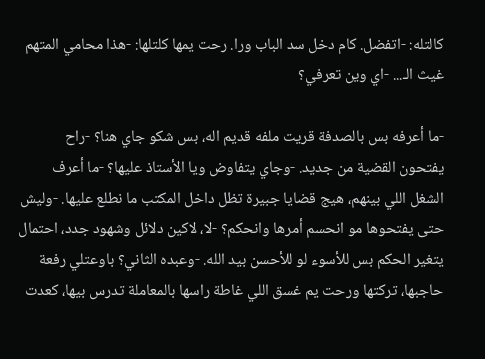كالتله: -اتفضل. كام دخل سد الباب ورا. رحت يمها كلتلها: -هذا محامي المتهم غيث الـ... -اي وين تعرفي؟

-ما أعرفه بس بالصدفة قريت ملفه قديم اله، بس شكو جاي هنا؟ -راح يفتحون القضية من جديد. -وجاي يتفاوض ويا الأستاذ عليها؟ -ما أعرف الشغل اللي بينهم، هيج قضايا جبيرة تظل داخل المكتب ما نطلع عليها. -وليش حتى يفتحوها مو انحسم أمرها وانحكم؟ -لا، لاكين دلائل وشهود جدد، احتمال يتغير الحكم بس للأسوء لو للأحسن بيد الله. -وعبده الثاني؟ باوعتلي رفعة حاجبها، تركتها ورحت يم غسق اللي غاطة راسها بالمعاملة تدرس بيها، كعدت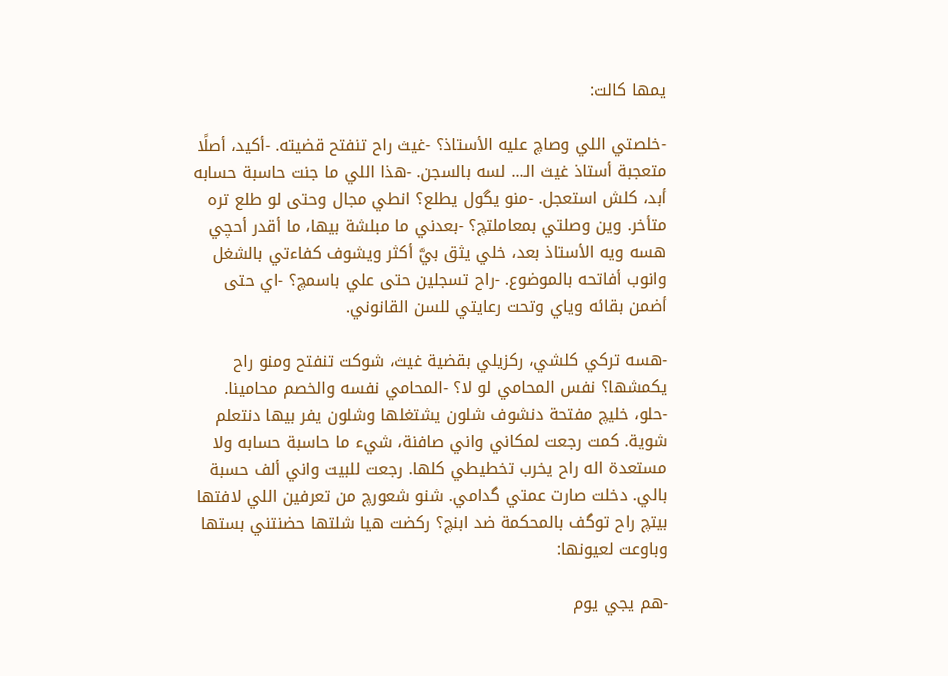يمها كالت:

-خلصتي اللي وصاچ عليه الأستاذ؟ -غيث راح تنفتح قضيته. -أكيد، أصلًا متعجبة أستاذ غيث الـ... لسه بالسجن. -هذا اللي ما جنت حاسبة حسابه أبد، كلش استعجل. -منو يگول يطلع؟ انطي مجال وحتى لو طلع تره متأخر. وين وصلتي بمعاملتچ؟ -بعدني ما مبلشة بيها، ما أقدر أحچي هسه ويه الأستاذ بعد، خلي يثق بيَّ أكثر ويشوف كفاءتي بالشغل وانوب أفاتحه بالموضوع. -راح تسجلين حتى علي باسمچ؟ -اي حتى أضمن بقائه وياي وتحت رعايتي للسن القانوني.

-هسه تركي كلشي، ركزيلي بقضية غيث، شوكت تنفتح ومنو راح يكمشها؟ نفس المحامي لو لا؟ -المحامي نفسه والخصم محامينا. -حلو، خليچ مفتحة دنشوف شلون يشتغلها وشلون يفر بيها دنتعلم شوية. كمت رجعت لمكاني واني صافنة، شيء ما حاسبة حسابه ولا مستعدة اله راح يخرب تخطيطي كلها. رجعت للبيت واني ألف حسبة بالي. دخلت صارت عمتي گدامي. شنو شعورچ من تعرفين اللي لافتها بيتچ راح توگف بالمحكمة ضد ابنچ؟ ركضت هيا شلتها حضنتني بستها وباوعت لعيونها:

-هم يجي يوم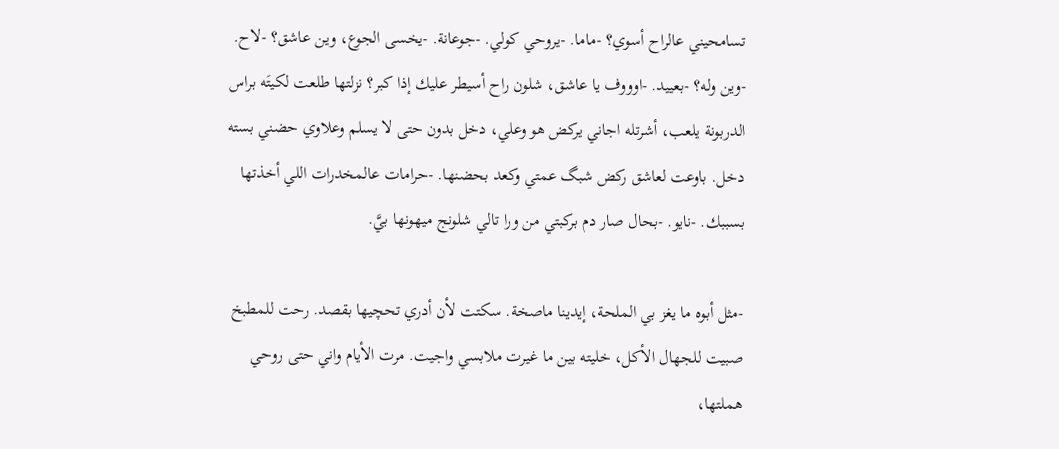تسامحيني عالراح أسوي؟ -ماما. -يروحي كولي. -جوعانة. -يخسى الجوع، وين عاشق؟ -لاح. -وين وله؟ -بعييد. -اوووف يا عاشق، شلون راح أسيطر عليك إذا كبر؟ نزلتها طلعت لكيتَه براس الدربونة يلعب، أشرتله اجاني يركض هو وعلي، دخل بدون حتى لا يسلم وعلاوي حضني بسته دخل. باوعت لعاشق ركض شبگ عمتي وكعد بحضنها. -حرامات عالمخدرات اللي أخذتها بسببك. -نايو. -بحال صار دم بركبتي من ورا تالي شلونج ميهونها بيَّ.

-مثل أبوه ما يغز بي الملحة، إيدينا ماصخة. سكتت لأن أدري تحچيها بقصد. رحت للمطبخ صبيت للجهال الأكل، خليته بين ما غيرت ملابسي واجيت. مرت الأيام واني حتى روحي هملتها،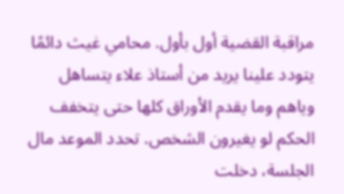مراقبة القضية أول بأول. محامي غيث دائمًا يتودد علينا يريد من أستاذ علاء يتساهل وياهم وما يقدم الأوراق كلها حتى يتخفف الحكم لو يغيرون الشخص. تحدد الموعد مال الجلسة، دخلت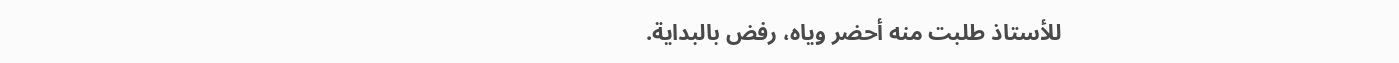للأستاذ طلبت منه أحضر وياه، رفض بالبداية.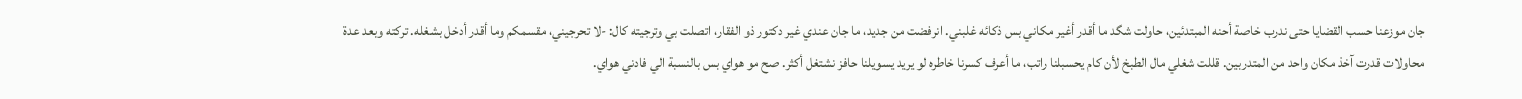جان موزعنا حسب القضايا حتى ندرب خاصة أحنه المبتدئين، حاولت شگد ما أقدر أغير مكاني بس ذكائه غلبني. انرفضت من جديد، ما جان عندي غير دكتور ذو الفقار، اتصلت بي وترجيته كال: -لا تحرجيني، مقسمكم وما أقدر أدخل بشغله. تركته وبعد عدة محاولات قدرت آخذ مكان واحد من المتدربين. قللت شغلي مال الطبخ لأن كام يحسبلنا راتب، ما أعرف كسرنا خاطره لو يريد يسويلنا حافز نشتغل أكثر. صح مو هواي بس بالنسبة الي فادني هواي.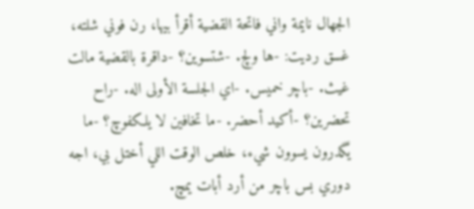الجهال نايمة واني فاتحة القضية أقرأ بيها، رن فوني شلته، غسق رديت: -ها ولچ. -شتسوين؟ -داقرة بالقضية مالت غيث. -باچر خميس. -اي الجلسة الأولى اله. -راح تحضرين؟ -أكيد أحضر. -ما تخافين لا يلكفوچ؟ -ما يگدرون يسوون شيء، خلص الوقت اللي أختل بي، اجه دوري بس باچر من أرد أبات يمچ.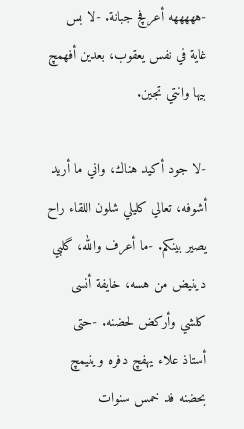-هههههه أعرفچ جبانة. -لا بس غاية في نفس يعقوب، بعدين أفهمچ بيها وانتي تجين.

-لا جود أكيد هناك، واني ما أريد أشوفه، تعالي كليلي شلون اللقاء راح يصير بينكم. -ما أعرف والله، گلبي دينيض من هسه، خايفة أنسى كلشي وأركض لحضنه. -حتى أستاذ علاء يهفچ دفره وينيمچ بحضنه فد خمس سنوات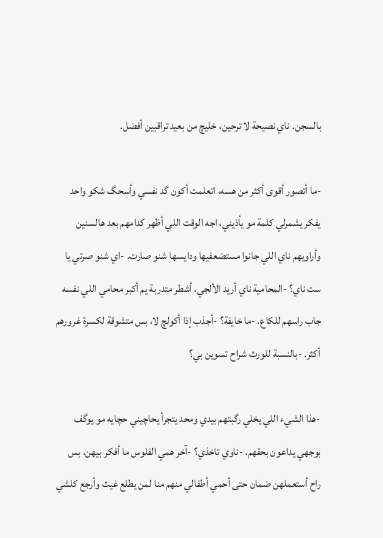بالسجن. ناي نصيحة لا ترحين، خليچ من بعيد تراقبين أفضل.

-ما أتصور أقوى أكثر من هسه، اتعلمت أكون گد نفسي وأسحگ شكو واحد يفكر يشمرلي كلمة مو يأذيني، اجه الوقت اللي أظهر كدامهم بعد هالسنين وأراويهم ناي اللي جانوا مستضعفيها ودايسها شنو صارت. -اي شنو صرتي يا ست ناي؟ -المحامية ناي أريد الألجي، أشطر متدربة يم أكبر محامي اللي نفسه جاب راسهم للكاع. -ما خايفة؟ -أجذب إذا أكولچ لا، بس متشوقة لكسرة غرورهم أكثر. -بالنسبة للورث شراح تسوين بي؟

-هذا الشيء اللي يخلي رگبتهم بيدي ومحد يتجرأ يحاچيني حچايه مو يوگف بوجهي يداعون بحقهم. -ناوي تاخذي؟ -آخر همي الفلوس ما أفكر بيهن، بس راح أستعملهن ضمان حتى أحمي أطفالي منهم منا لمن يطلع غيث وأرجع كلشي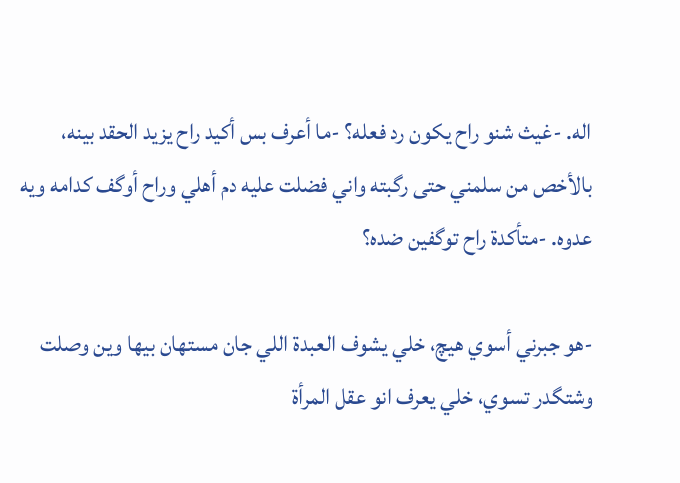اله. -غيث شنو راح يكون رد فعله؟ -ما أعرف بس أكيد راح يزيد الحقد بينه، بالأخص من سلمني حتى رگبته واني فضلت عليه دم أهلي وراح أوگف كدامه ويه عدوه. -متأكدة راح توگفين ضده؟

-هو جبرني أسوي هيچ، خلي يشوف العبدة اللي جان مستهان بيها وين وصلت وشتگدر تسوي، خلي يعرف انو عقل المرأة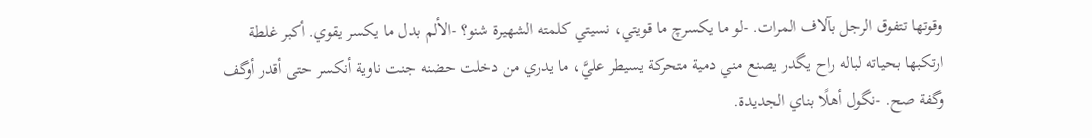وقوتها تتفوق الرجل بآلاف المرات. -لو ما يكسرچ ما قويتي، نسيتي كلمته الشهيرة شنو؟ -الألم بدل ما يكسر يقوي. أكبر غلطة ارتكبها بحياته لباله راح يگدر يصنع مني دمية متحركة يسيطر عليَّ، ما يدري من دخلت حضنه جنت ناوية أنكسر حتى أقدر أوگف وگفة صح. -نگول أهلًا بناي الجديدة.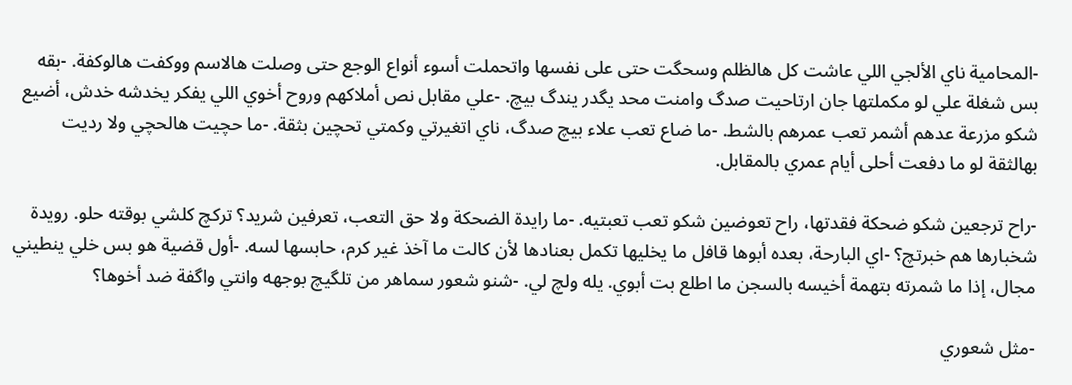-المحامية ناي الألجي اللي عاشت كل هالظلم وسحگت حتى على نفسها واتحملت أسوء أنواع الوجع حتى وصلت هالاسم ووكفت هالوكفة. -بقه بس شغلة علي لو مكملتها جان ارتاحيت صدگ وامنت محد يگدر يندگ بيچ. -علي مقابل نص أملاكهم وروح أخوي اللي يفكر يخدشه خدش، أضيع شكو مزرعة عدهم أشمر تعب عمرهم بالشط. -ما ضاع تعب علاء بيچ صدگ، ناي اتغيرتي وكمتي تحچين بثقة. -ما حچيت هالحچي ولا رديت بهالثقة لو ما دفعت أحلى أيام عمري بالمقابل.

-راح ترجعين شكو ضحكة فقدتها، راح تعوضين شكو تعب تعبتيه. -ما رايدة الضحكة ولا حق التعب، تعرفين شريد؟ تركچ كلشي بوقته حلو. رويدة شخبارها هم خبرتچ؟ -اي البارحة، بعده أبوها قافل ما يخليها تكمل بعنادها لأن كالت ما آخذ غير كرم، حابسها لسه. -أول قضية هو بس خلي ينطيني مجال، إذا ما شمرته بتهمة أخيسه بالسجن ما اطلع بت أبوي. يله ولچ لي. -شنو شعور سماهر من تلگيچ بوجهه وانتي واگفة ضد أخوها؟

-مثل شعوري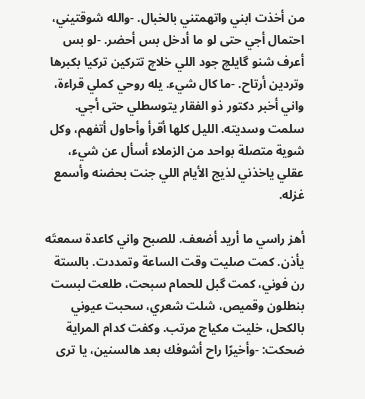من أخذت ابني واتهمتني بالخبال. -والله شوقتيني، احتمال أجي حتى لو ما أدخل بس أحضر. -لو بس أعرف شنو گايلچ جود اللي خلاچ تتركين تركيا بكبرها وتردين أرتاح. -ما كال شيء. يله روحي كملي قراءة، واني أخبر دكتور ذو الفقار يتوسطلي حتى أجي. سلمت وسديته. الليل كلها أقرأ وأحاول أتفهم، وكل شوية متصلة بواحد من الزملاء أسأل عن شيء، عقلي ياخذني لذيج الأيام اللي جنت بحضنه وأسمع غزله.

أهز راسي ما أريد أضعف. للصبح واني كاعدة سمعتَه يأذن. كمت صليت وقت الساعة وتمددت. بالستة رن فوني، كمت گبل للحمام سبحت، طلعت لبست بنطلون وقميص، شلت شعري، سحبت عيوني بالكحل، خليت مكياج مرتب. وكفت كدام المراية ضحكت: -وأخيرًا راح أشوفك بعد هالسنين، يا ترى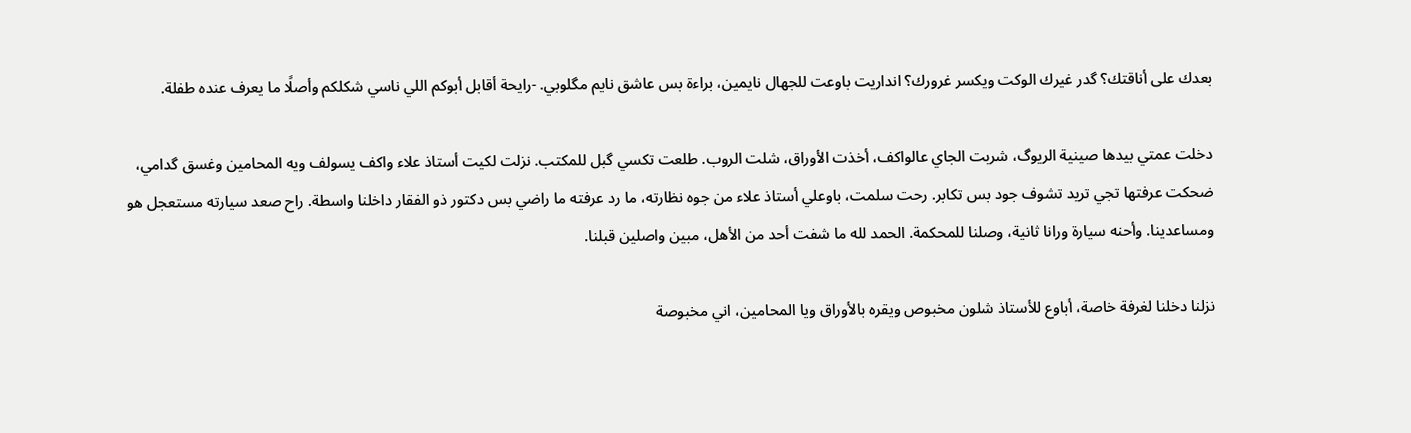بعدك على أناقتك؟ گدر غيرك الوكت ويكسر غرورك؟ انداريت باوعت للجهال نايمين، براءة بس عاشق نايم مگلوبي. -رايحة أقابل أبوكم اللي ناسي شكلكم وأصلًا ما يعرف عنده طفلة.

دخلت عمتي بيدها صينية الريوگ، شربت الجاي عالواكف، أخذت الأوراق، شلت الروب. طلعت تكسي گبل للمكتب. نزلت لكيت أستاذ علاء واكف يسولف ويه المحامين وغسق گدامي، ضحكت عرفتها تجي تريد تشوف جود بس تكابر. رحت سلمت، باوعلي أستاذ علاء من جوه نظارته، ما رد عرفته ما راضي بس دكتور ذو الفقار داخلنا واسطة. راح صعد سيارته مستعجل هو ومساعدينا. وأحنه سيارة ورانا ثانية، وصلنا للمحكمة. الحمد لله ما شفت أحد من الأهل، مبين واصلين قبلنا.

نزلنا دخلنا لغرفة خاصة، أباوع للأستاذ شلون مخبوص ويقره بالأوراق ويا المحامين، اني مخبوصة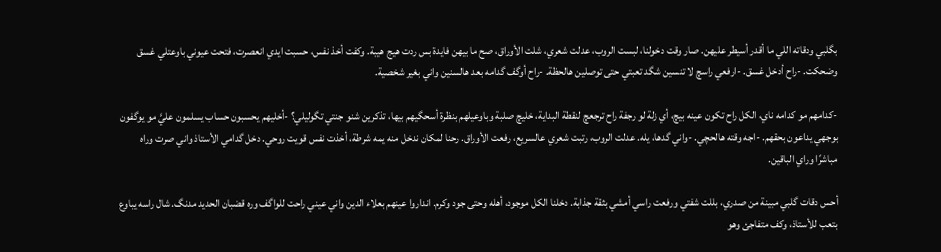بگلبي ودقاته اللي ما أقدر أسيطر عليهن. صار وقت دخولنا، لبست الروب، عدلت شعري، شلت الأوراق، صح ما بيهن فايدة بس ردت هيج هيبة. وكفت أخذ نفس، حسبت ايدي انعصرت، فتحت عيوني باوعتلي غسق وضحكت. -راح أدخل غسق. -ارفعي راسچ لا تنسين شگد تعبتي حتى توصلين هالحظة. -راح أوگف گدامه بعد هالسنين واني بغير شخصية.

-كدامهم مو كدامه ناي، الكل راح تكون عينه بيچ، أي زلة لو رجفة راح ترجعچ لنقطة البداية، خليچ صلبة وباوعيلهم بنظرة أسحگيهم بيها، تذكرين شنو جنتي تگوليلي؟ -أخليهم يحسبون حساب يسلمون عليَّ مو يوگفون بوجهي يداعون بحقهم. -اجه وقته هالحچي. -واني گدها، يله. عدلت الروب، رتبت شعري عالسريع، رفعت الأوراق. رحنا لمكان ندخل منه يمه شرطة، أخذت نفس قويت روحي. دخل گدامي الأستاذ واني صرت وراه مباشرًا وراي الباقين.

أحس دقات گلبي مبينة من صدري، بللت شفتي ورفعت راسي أمشي بثقة جذابة. دخلنا الكل موجود، أهله وحتى جود وكرم. انداروا عينهم بعلاء الدين واني عيني راحت للواگف وره قضبان الحديد مدنگ. شال راسه يباوع بتعب للأستاذ، وكف متفاجئ وهو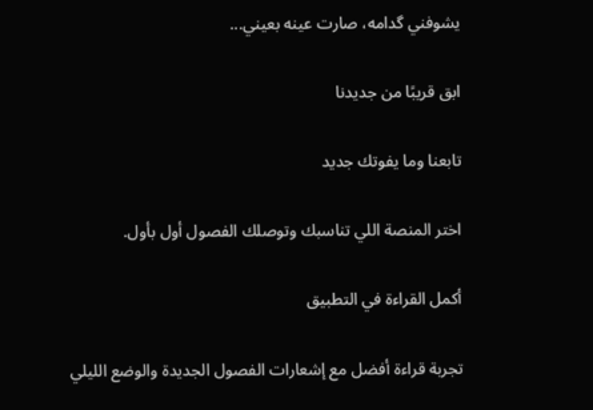يشوفني گدامه، صارت عينه بعيني...

ابق قريبًا من جديدنا

تابعنا وما يفوتك جديد

اختر المنصة اللي تناسبك وتوصلك الفصول أول بأول.

أكمل القراءة في التطبيق

تجربة قراءة أفضل مع إشعارات الفصول الجديدة والوضع الليلي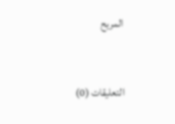المريح



التعليقات (0)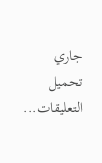جاري تحميل التعليقات...